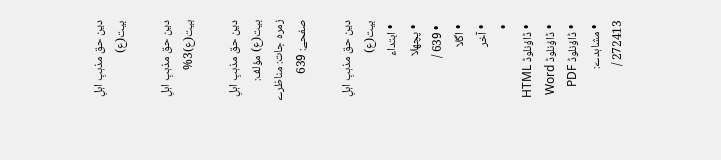دین حق مذہبِ اہلِ بیت(ع)

دین حق مذہبِ اہلِ بیت(ع)3%

دین حق مذہبِ اہلِ بیت(ع) مؤلف:
زمرہ جات: مناظرے
صفحے: 639

دین حق مذہبِ اہلِ بیت(ع)
  • ابتداء
  • پچھلا
  • 639 /
  • اگلا
  • آخر
  •
  • ڈاؤنلوڈ HTML
  • ڈاؤنلوڈ Word
  • ڈاؤنلوڈ PDF
  • مشاہدے: 272413 /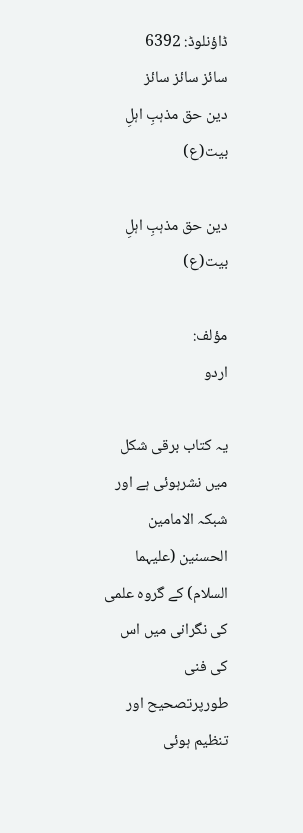ڈاؤنلوڈ: 6392
سائز سائز سائز
دین حق مذہبِ اہلِ بیت(ع)

دین حق مذہبِ اہلِ بیت(ع)

مؤلف:
اردو

یہ کتاب برقی شکل میں نشرہوئی ہے اور شبکہ الامامین الحسنین (علیہما السلام) کے گروہ علمی کی نگرانی میں اس کی فنی طورپرتصحیح اور تنظیم ہوئی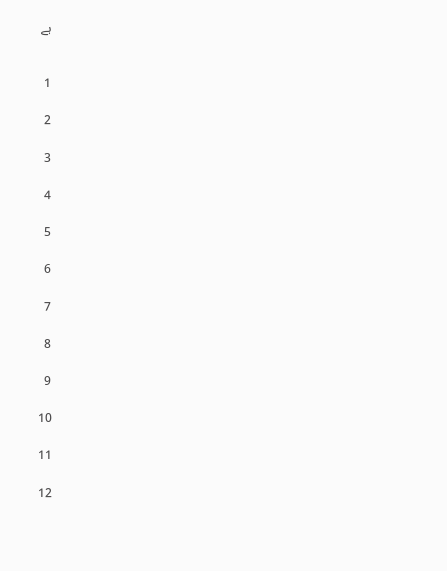ہے


1

2

3

4

5

6

7

8

9

10

11

12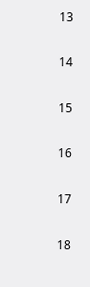13

14

15

16

17

18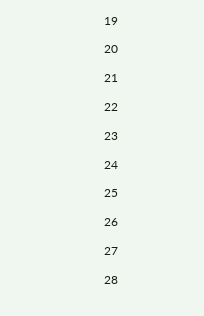19

20

21

22

23

24

25

26

27

28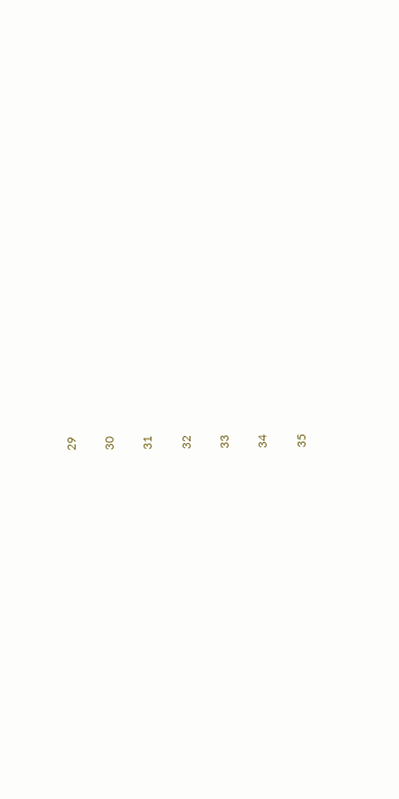29

30

31

32

33

34

35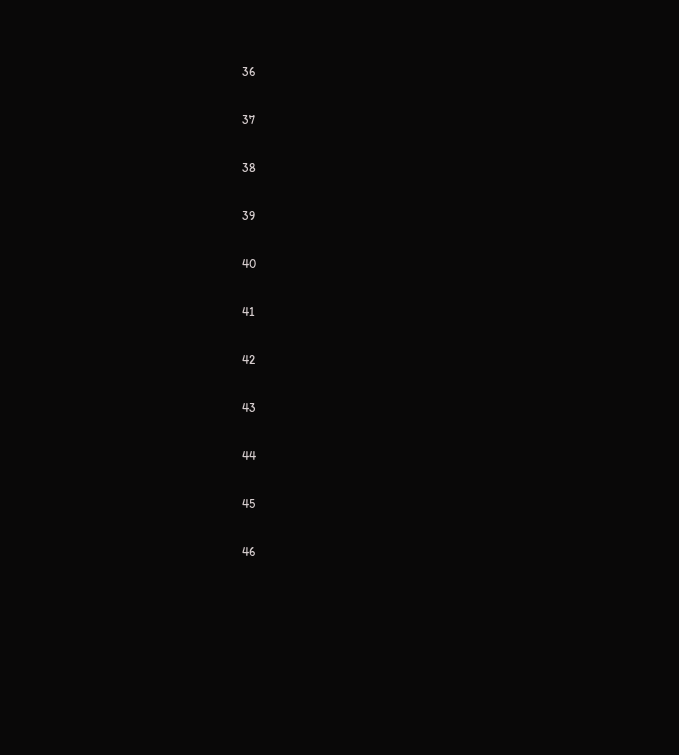36

37

38

39

40

41

42

43

44

45

46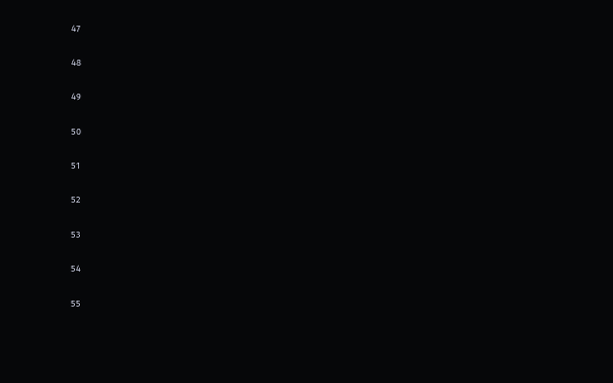47

48

49

50

51

52

53

54

55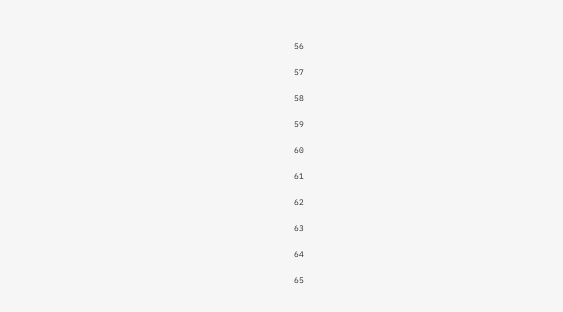56

57

58

59

60

61

62

63

64

65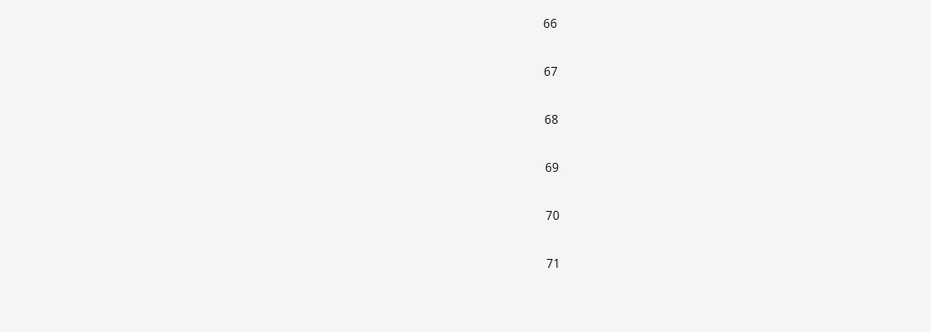66

67

68

69

70

71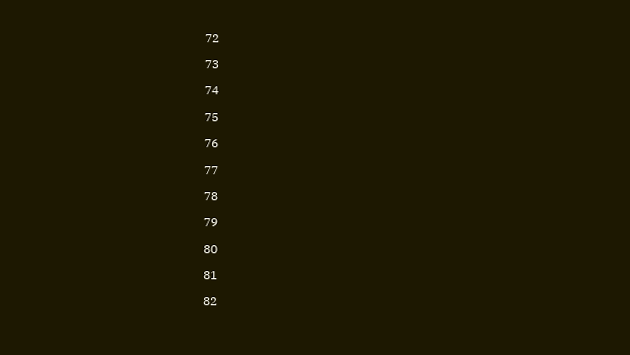72

73

74

75

76

77

78

79

80

81

82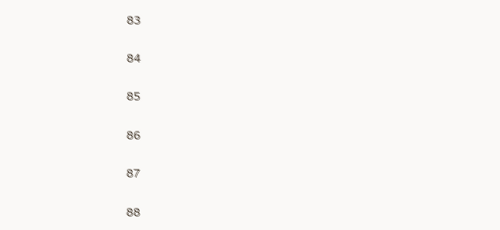83

84

85

86

87

88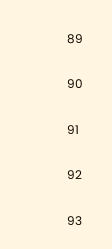89

90

91

92

93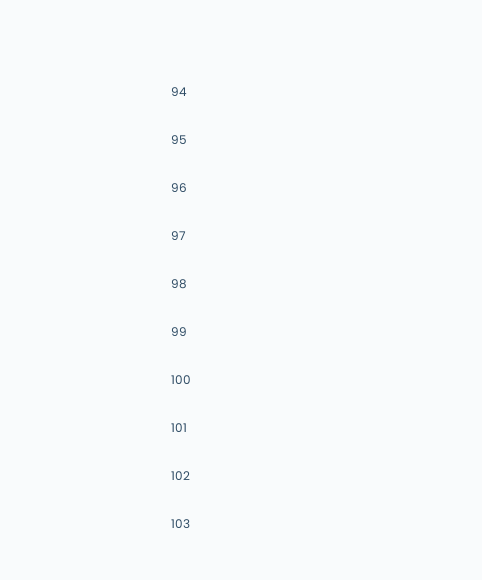94

95

96

97

98

99

100

101

102

103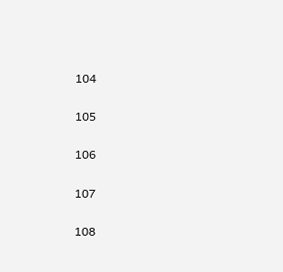104

105

106

107

108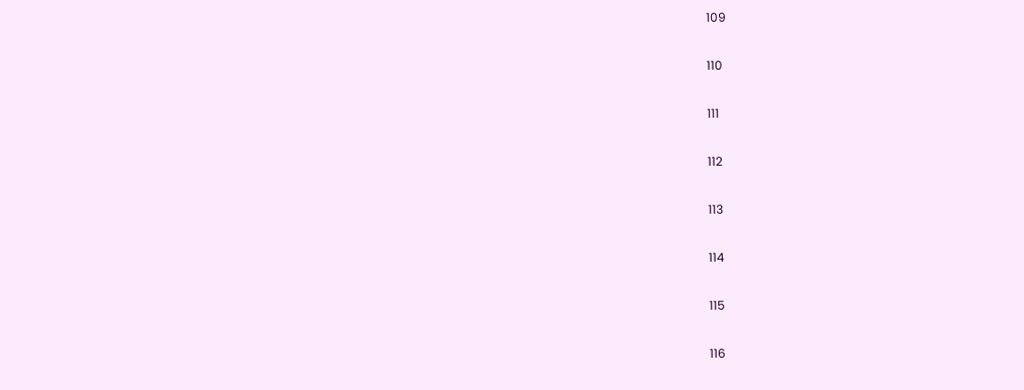109

110

111

112

113

114

115

116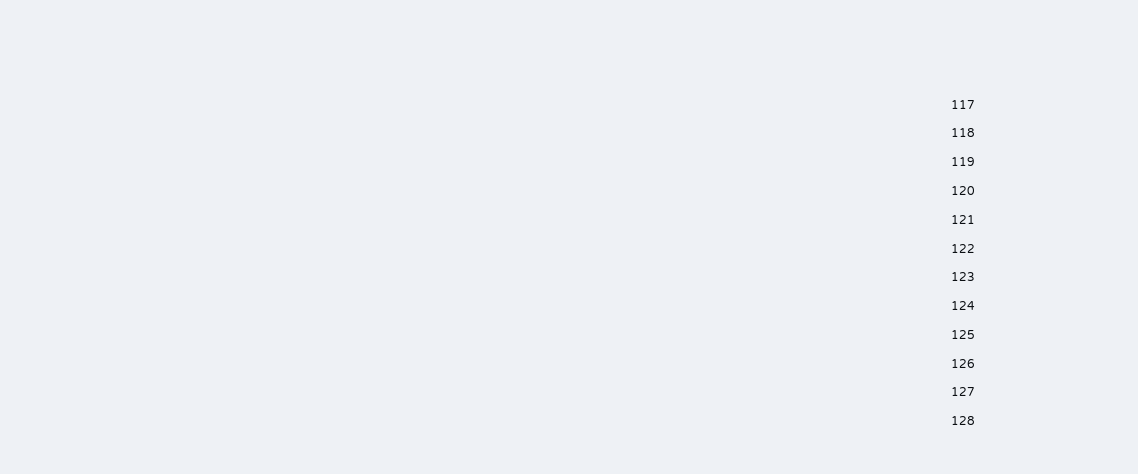117

118

119

120

121

122

123

124

125

126

127

128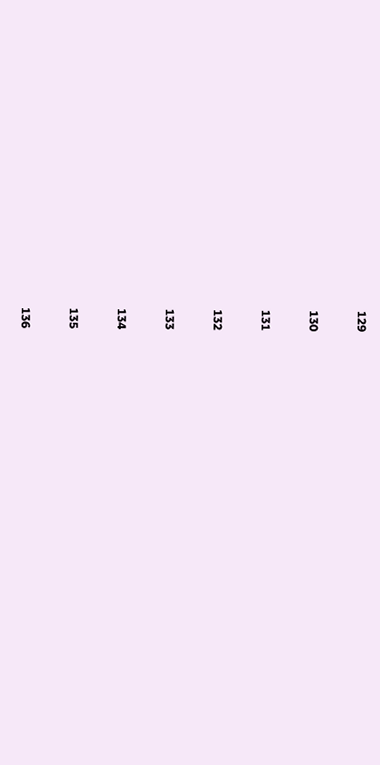129

130

131

132

133

134

135

136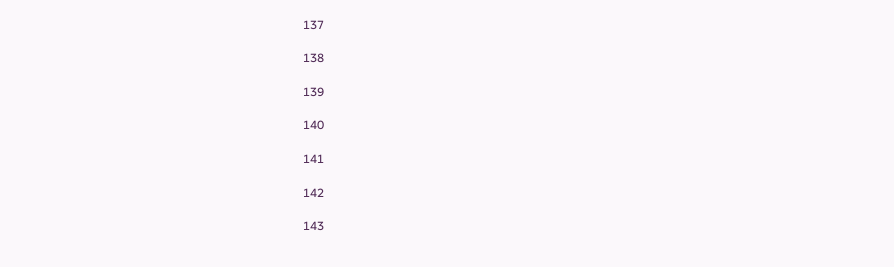137

138

139

140

141

142

143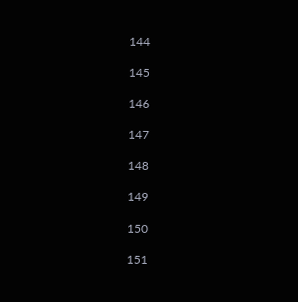144

145

146

147

148

149

150

151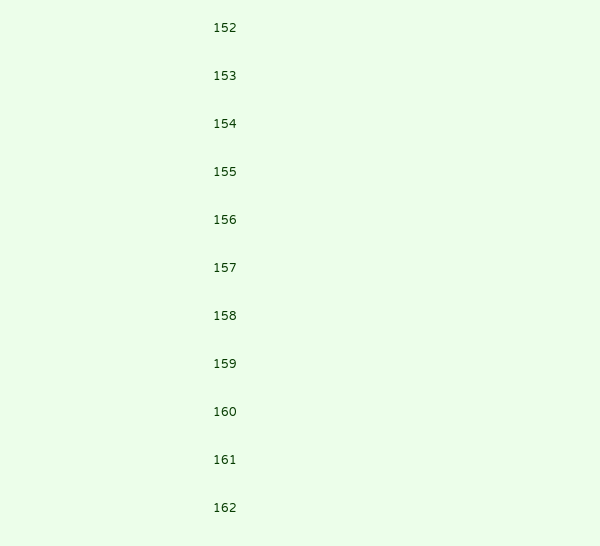152

153

154

155

156

157

158

159

160

161

162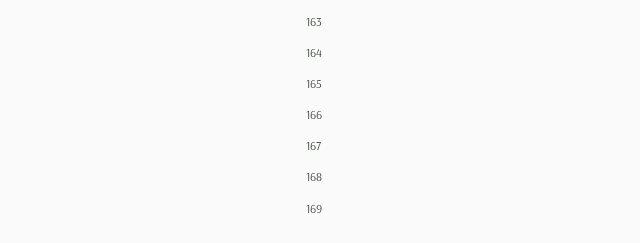163

164

165

166

167

168

169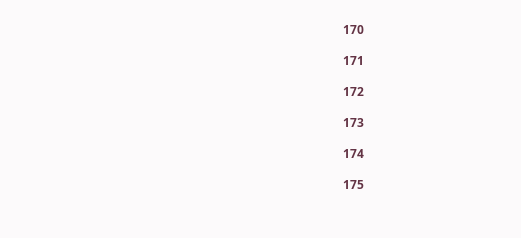170

171

172

173

174

175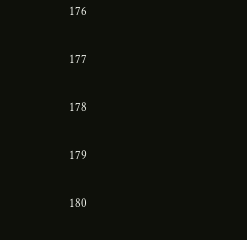176

177

178

179

180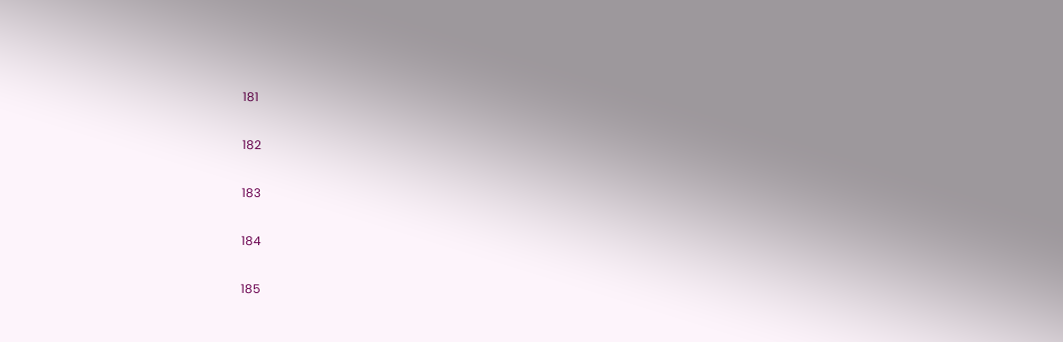181

182

183

184

185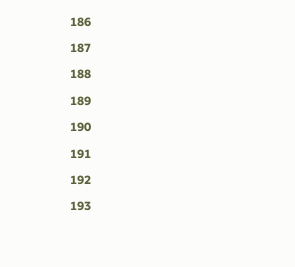186

187

188

189

190

191

192

193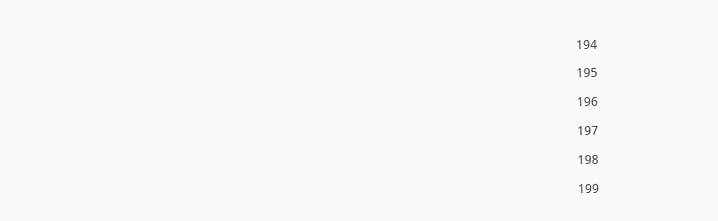194

195

196

197

198

199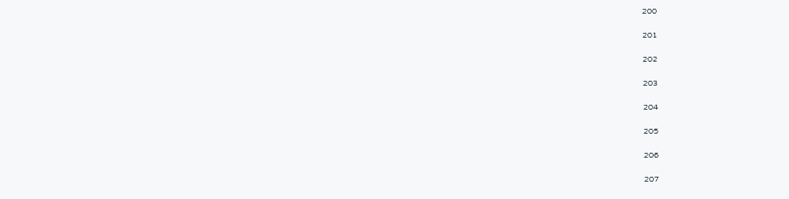200

201

202

203

204

205

206

207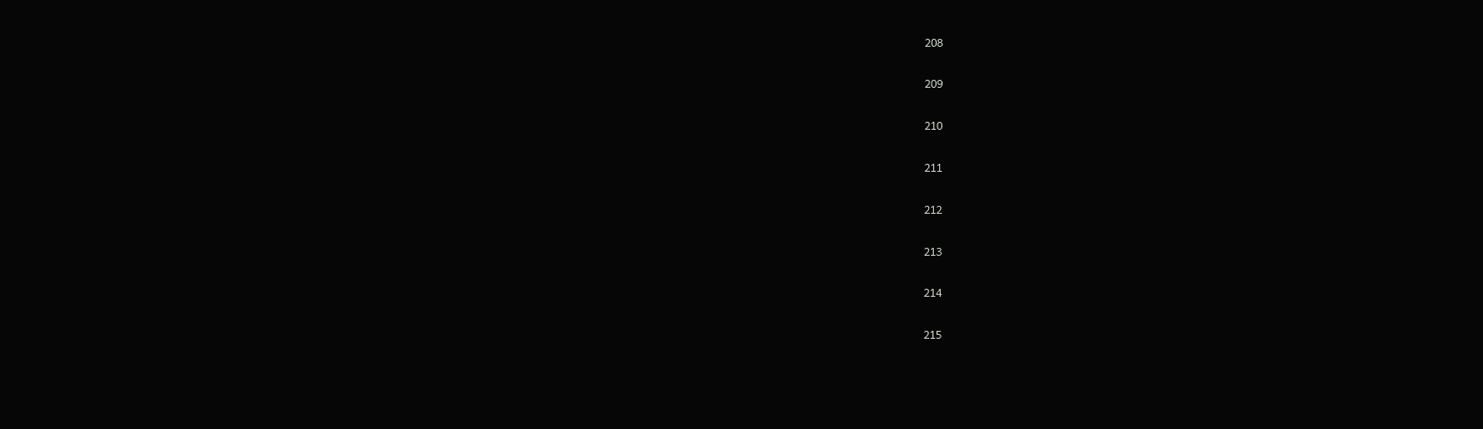208

209

210

211

212

213

214

215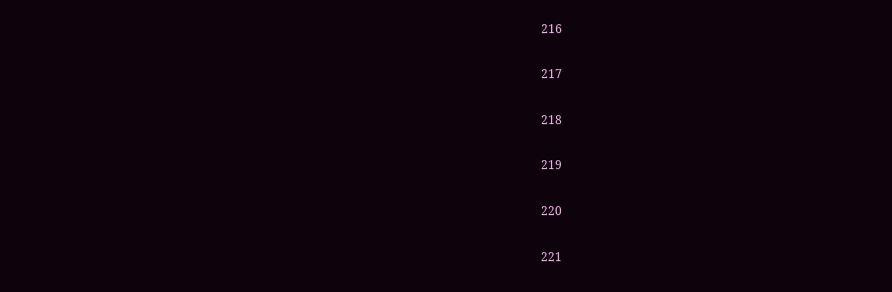216

217

218

219

220

221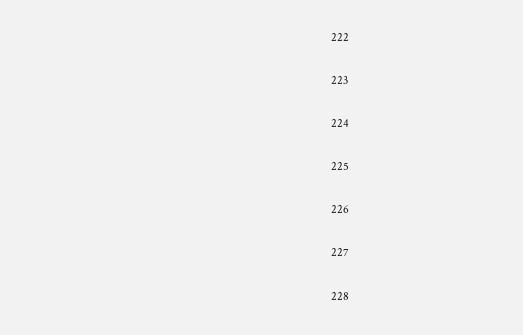222

223

224

225

226

227

228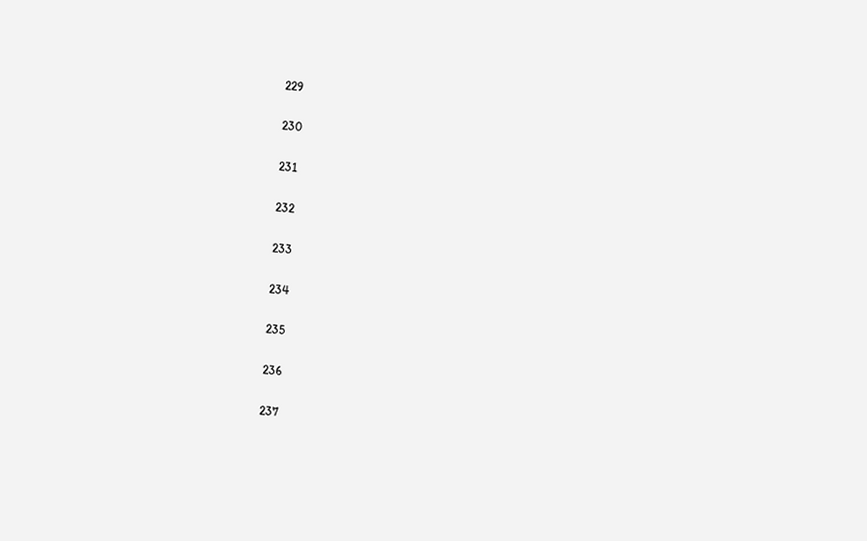229

230

231

232

233

234

235

236

237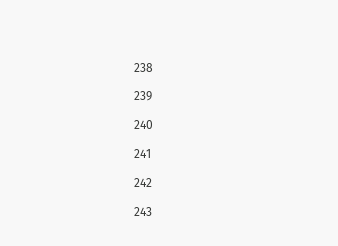238

239

240

241

242

243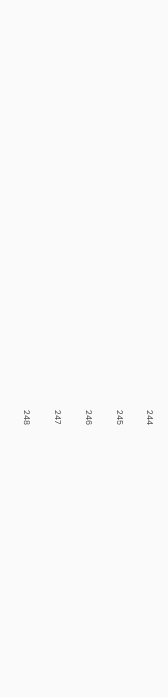244

245

246

247

248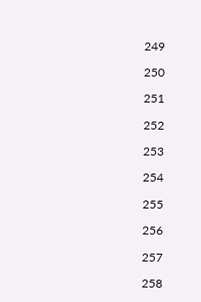249

250

251

252

253

254

255

256

257

258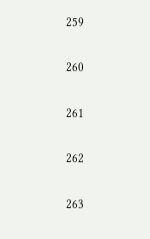259

260

261

262

263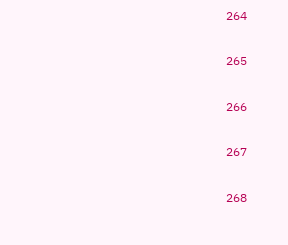264

265

266

267

268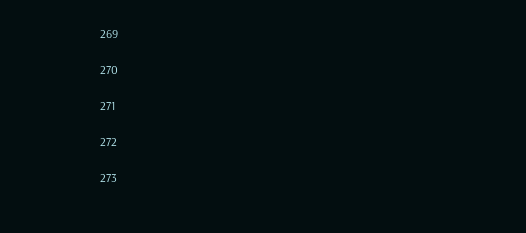269

270

271

272

273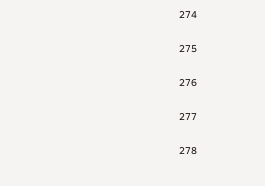274

275

276

277

278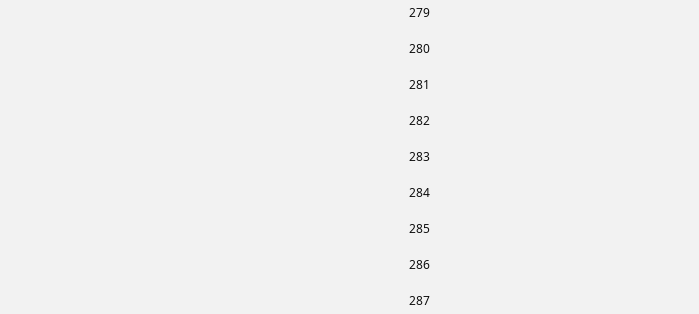279

280

281

282

283

284

285

286

287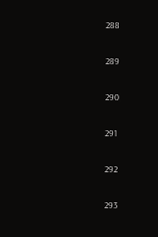288

289

290

291

292

293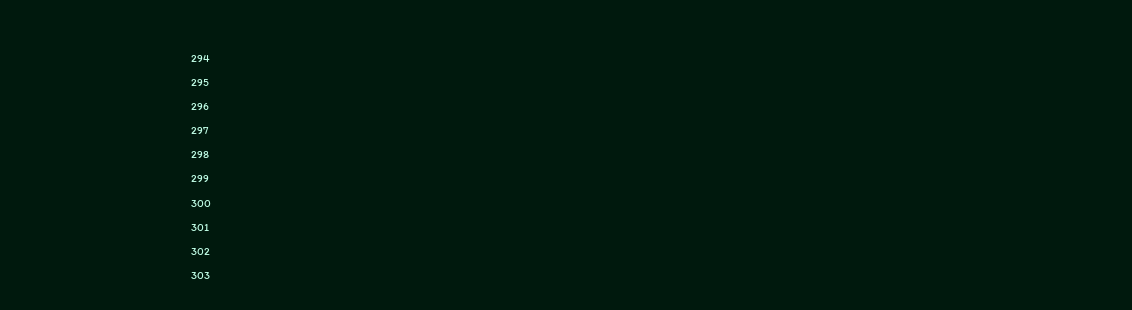294

295

296

297

298

299

300

301

302

303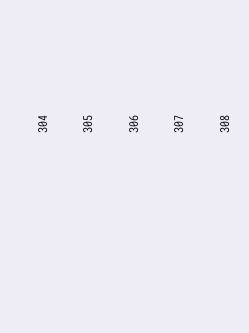304

305

306

307

308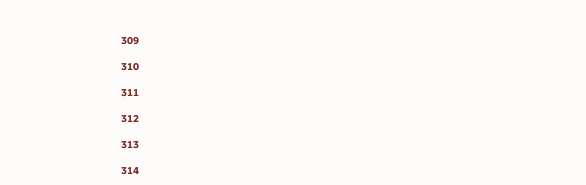309

310

311

312

313

314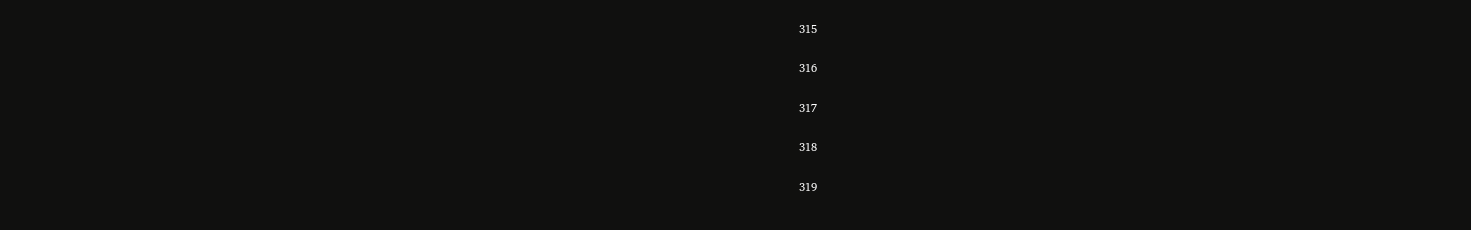315

316

317

318

319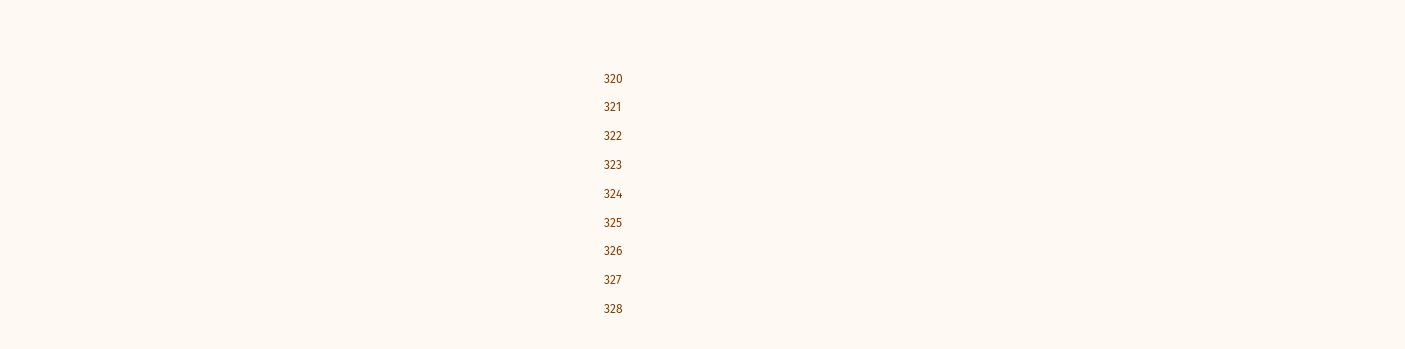320

321

322

323

324

325

326

327

328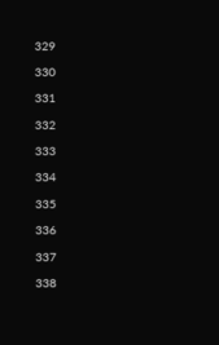329

330

331

332

333

334

335

336

337

338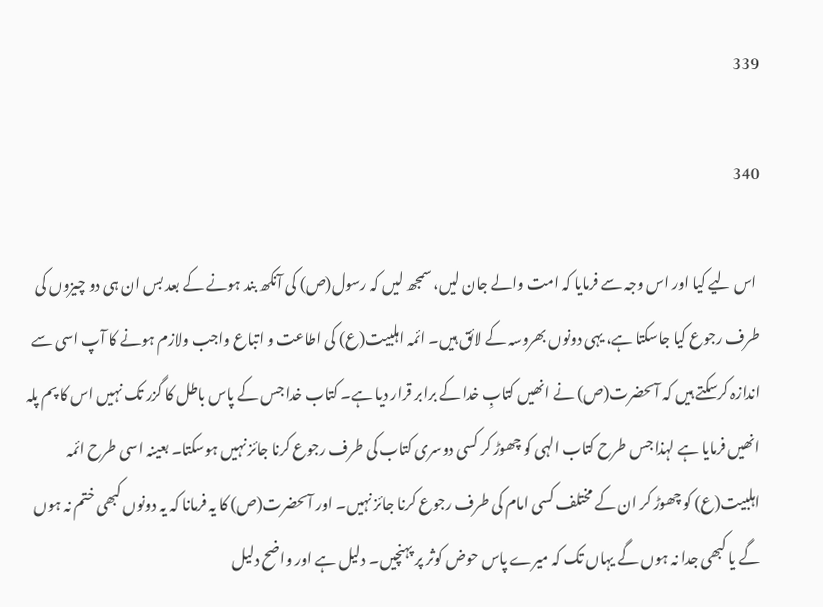339

340

 اس لیے کیا اور اس وجہ سے فرمایا کہ امت والے جان لیں، سمجھ لیں کہ رسول(ص) کی آنکھ بند ہونے کے بعد بس ان ہی دو چیزوں کی طرف رجوع کیا جاسکتا ہے، یہی دونوں بھروسہ کے لائق ہیں۔ ائمہ اہلبیت(ع) کی اطاعت و اتباع واجب ولازم ہونے کا آپ اسی سے اندازہ کرسکتے ہیں کہ آںحضرت(ص) نے انھیں کتابِ خدا کے برابر قرار دیا ہے۔ کتاب خدا جس کے پاس باطل کا گزر تک نہیں اس کا پم پلہ انھیں فرمایا ہے لہذا جس طرح کتاب الہی کو چھوڑ کر کسی دوسری کتاب کی طرف رجوع کرنا جائز نہیں ہوسکتا۔ بعینہ اسی طرح ائمہ اہلبیت(ع) کو چھوڑ کر ان کے مختلف کسی امام کی طرف رجوع کرنا جائز نہیں۔ اور آںحضرت(ص) کا یہ فرمانا کہ یہ دونوں کبھی ختم نہ ہوں گے یا کبھی جدا نہ ہوں گے یہاں تک کہ میرے پاس حوض کوثر پر پہنچیں۔ دلیل ہے اور واضح دلیل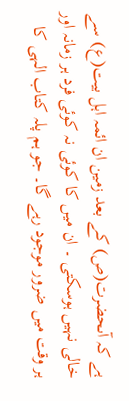ہے کہ آںحضرت(ص) کے بعد زمین ان ائمہ اہل بیت(ع) سے خالی نہیں ہوسکتی ۔ ان میں کا کوئی نہ کوئی فرد ہر زمانہ اور ہر وقت میں ضرور موجود رہے گا۔ جو ہم پلہ کتاب الہی کا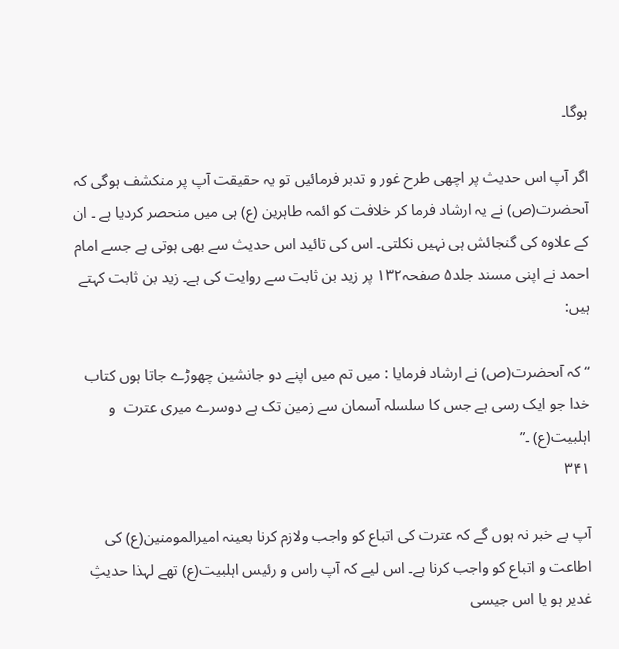ہوگا۔

اگر آپ اس حدیث پر اچھی طرح غور و تدبر فرمائیں تو یہ حقیقت آپ پر منکشف ہوگی کہ آںحضرت(ص) نے یہ ارشاد فرما کر خلافت کو ائمہ طاہرین (ع) ہی میں منحصر کردیا ہے ۔ ان کے علاوہ کی گنجائش ہی نہیں نکلتی۔ اس کی تائید اس حدیث سے بھی ہوتی ہے جسے امام احمد نے اپنی مسند جلد۵ صفحہ۱۳۲ پر زید بن ثابت سے روایت کی ہے۔ زید بن ثابت کہتے ہیں:

“ کہ آںحضرت(ص) نے ارشاد فرمایا : میں تم میں اپنے دو جانشین چھوڑے جاتا ہوں کتاب خدا جو ایک رسی ہے جس کا سلسلہ آسمان سے زمین تک ہے دوسرے میری عترت  و اہلبیت(ع) ۔”
۳۴۱

آپ بے خبر نہ ہوں گے کہ عترت کی اتباع کو واجب ولازم کرنا بعینہ امیرالمومنین(ع) کی اطاعت و اتباع کو واجب کرنا ہے۔ اس لیے کہ آپ راس و رئیس اہلبیت(ع) تھے لہذا حدیثِ غدیر ہو یا اس جیسی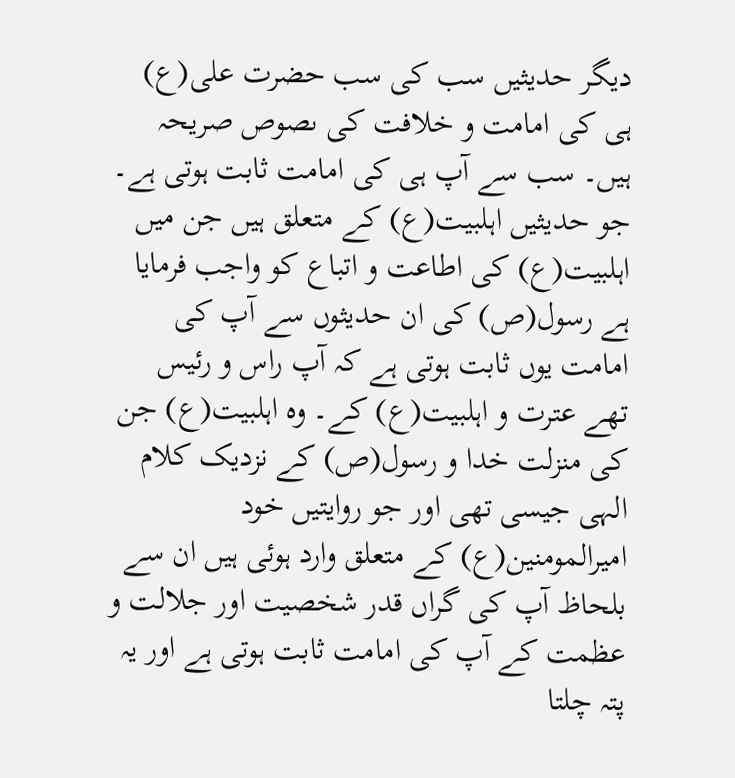دیگر حدیثیں سب کی سب حضرت علی(ع) ہی کی امامت و خلافت کی ںصوص صریحہ ہیں۔ سب سے آپ ہی کی امامت ثابت ہوتی ہے۔ جو حدیثیں اہلبیت(ع) کے متعلق ہیں جن میں اہلبیت(ع) کی اطاعت و اتباع کو واجب فرمایا ہے رسول(ص) کی ان حدیثوں سے آپ کی امامت یوں ثابت ہوتی ہے کہ آپ راس و رئیس تھے عترت و اہلبیت(ع) کے۔ وہ اہلبیت(ع) جن کی منزلت خدا و رسول(ص) کے نزدیک کلام الہی جیسی تھی اور جو روایتیں خود امیرالمومنین(ع) کے متعلق وارد ہوئی ہیں ان سے بلحاظ آپ کی گراں قدر شخصیت اور جلالت و عظمت کے آپ کی امامت ثابت ہوتی ہے اور یہ پتہ چلتا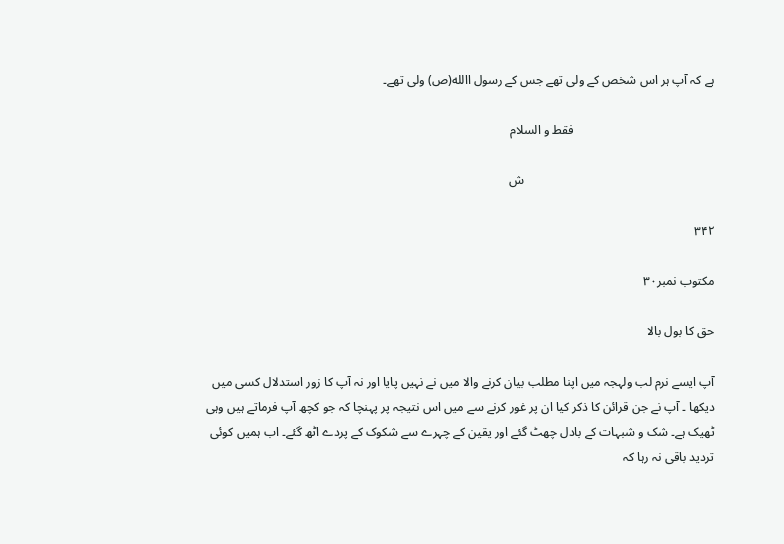ہے کہ آپ ہر اس شخص کے ولی تھے جس کے رسول االله(ص) ولی تھے۔

                                             فقط و السلام

                                                             ش

۳۴۲

مکتوب نمبر۳۰

حق کا بول بالا

آپ ایسے نرم لب ولہجہ میں اپنا مطلب بیان کرنے والا میں نے نہیں پایا اور نہ آپ کا زور استدلال کسی میں دیکھا ۔ آپ نے جن قرائن کا ذکر کیا ان پر غور کرنے سے میں اس نتیجہ پر پہنچا کہ جو کچھ آپ فرماتے ہیں وہی ٹھیک ہے۔ شک و شبہات کے بادل چھٹ گئے اور یقین کے چہرے سے شکوک کے پردے اٹھ گئے۔ اب ہمیں کوئی تردید باقی نہ رہا کہ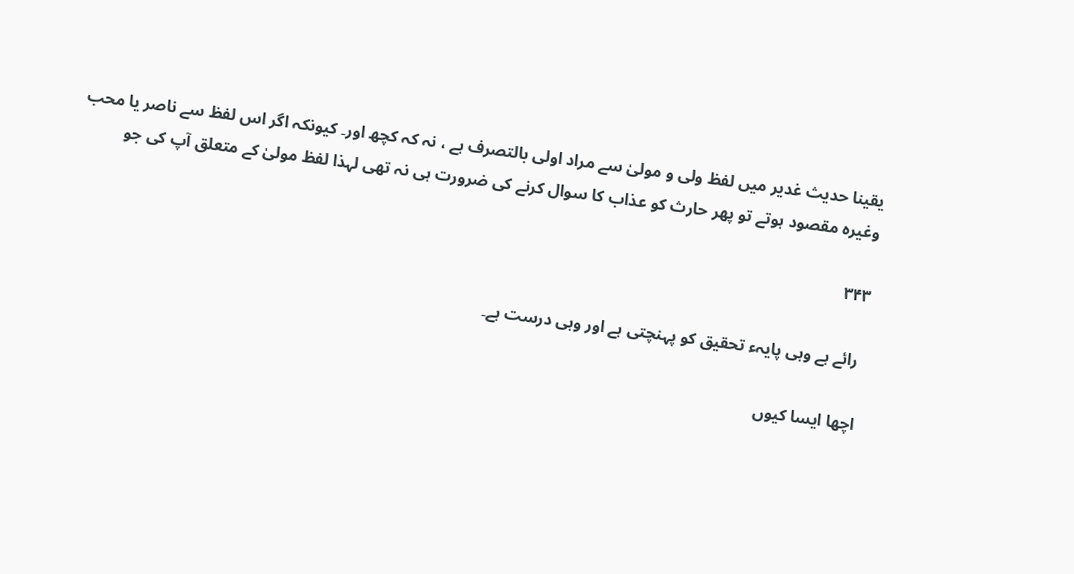یقینا حدیث غدیر میں لفظ ولی و مولیٰ سے مراد اولی بالتصرف ہے ، نہ کہ کچھ اور۔ کیونکہ اگر اس لفظ سے ناصر یا محب وغیرہ مقصود ہوتے تو پھر حارث کو عذاب کا سوال کرنے کی ضرورت ہی نہ تھی لہذا لفظ مولیٰ کے متعلق آپ کی جو

۳۴۳

 رائے ہے وہی پایہء تحقیق کو پہنچتی ہے اور وہی درست ہے۔

اچھا ایسا کیوں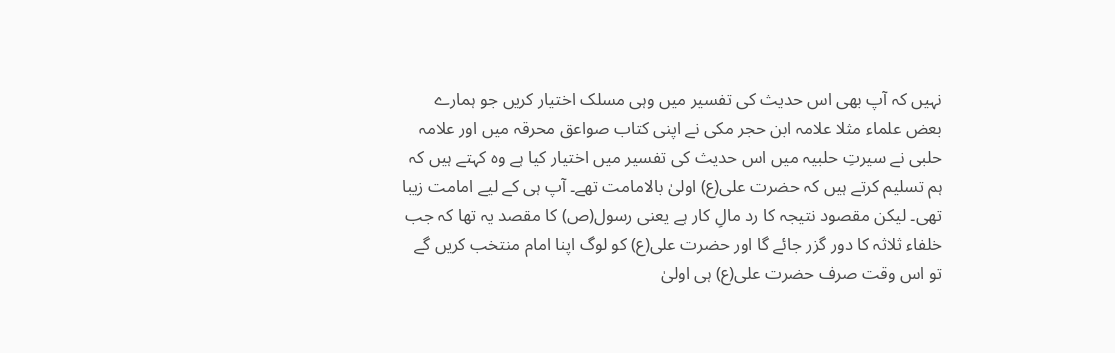نہیں کہ آپ بھی اس حدیث کی تفسیر میں وہی مسلک اختیار کریں جو ہمارے بعض علماء مثلا علامہ ابن حجر مکی نے اپنی کتاب صواعق محرقہ میں اور علامہ حلبی نے سیرتِ حلبیہ میں اس حدیث کی تفسیر میں اختیار کیا ہے وہ کہتے ہیں کہ ہم تسلیم کرتے ہیں کہ حضرت علی(ع) اولیٰ بالامامت تھے۔ آپ ہی کے لیے امامت زیبا تھی۔ لیکن مقصود نتیجہ کا رد مالِ کار ہے یعنی رسول(ص) کا مقصد یہ تھا کہ جب خلفاء ثلاثہ کا دور گزر جائے گا اور حضرت علی(ع) کو لوگ اپنا امام منتخب کریں گے تو اس وقت صرف حضرت علی(ع) ہی اولیٰ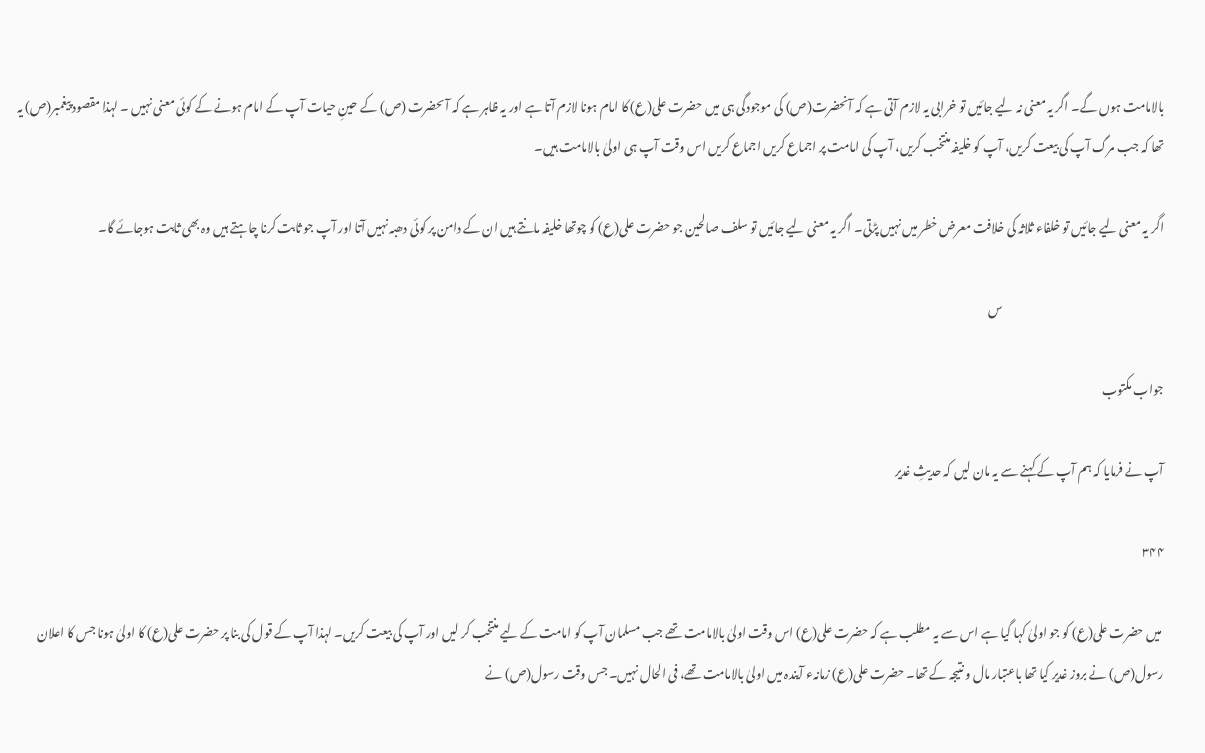بالامامت ہوں گے۔ اگر یہ معنی نہ لیے جائیں تو خرابی یہ لازم آتی ہے کہ آنحضرت(ص) کی موجودگی ہی میں حضرت علی(ع) کا امام ہونا لازم آتا ہے اور یہ ظاہر ہے کہ آںحضرت (ص) کے حینِ حیات آپ کے امام ہونے کے کوئی معنی نہیں ۔ لہذا مقصود پیغمبر(ص) یہ تھا کہ جب مرگ آپ کی بیعت کریں، آپ کو خلیفہ منتخب کریں، آپ کی امامت پر اجماع کریں اجماع کریں اس وقت آپ ہی اولیٰ بالامامت ہیں۔

اگر یہ معنی لیے جائیں تو خلفاء ثلاثہ کی خلافت معرض خطر میں نہیں پڑتی۔ اگر یہ معنی لیے جائیں تو سلف صالحین جو حضرت علی(ع) کو چوتھا خلیفہ مانتے ہیں ان کے دامن پر کوئی دھبہ نہیں آتا اور آپ جو ثابت کرنا چاہتے ہیں وہ بھی ثابت ہوجائے گا۔

                                                                     س

جواب مکتوب

آپ نے فرمایا کہ ہم آپ کے کہنے سے یہ مان لیں کہ حدیثِ غدیر

۳۴۴

 میں حضرت علی(ع) کو جو اولیٰ کہا گیا ہے اس سے یہ مطلب ہے کہ حضرت علی(ع) اس وقت اولیٰ بالامامت تھے جب مسلمان آپ کو امامت کے لیے منتخب کر لیں اور آپ کی بیعت کریں۔ لہذا آپ کے قول کی بنا پر حضرت علی(ع) کا اولیٰ ہونا جس کا اعلان رسول(ص) نے بروز غدیر کیا تھا باعتبار مال و نتیجہ کے تھا۔ حضرت علی(ع) زمانہء آیندہ میں اولیٰ بالامامت تھے، فی الحال نہیں۔ جس وقت رسول(ص) نے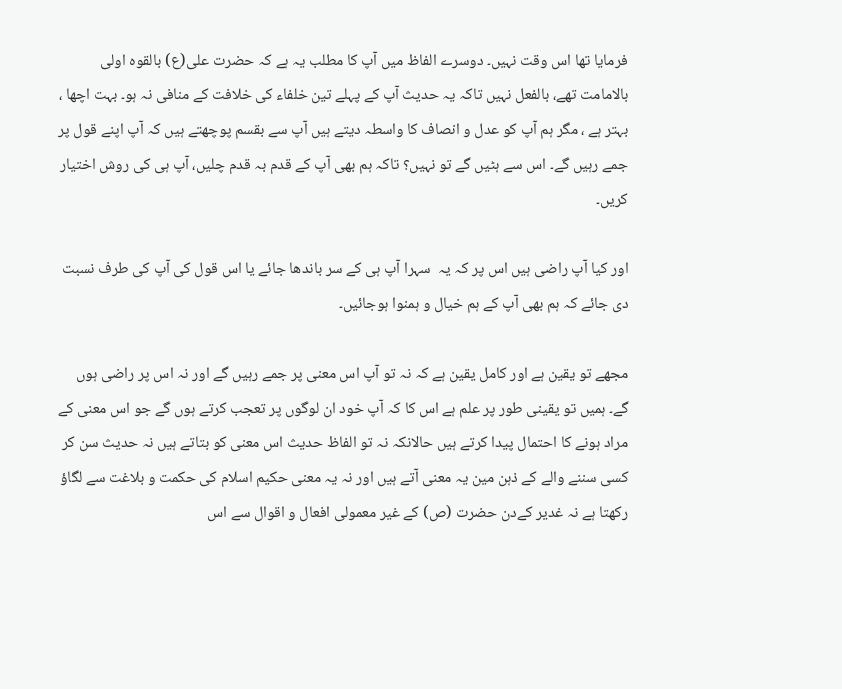فرمایا تھا اس وقت نہیں۔ دوسرے الفاظ میں آپ کا مطلب یہ ہے کہ حضرت علی(ع) بالقوہ اولی بالامامت تھے، بالفعل نہیں تاکہ یہ حدیث آپ کے پہلے تین خلفاء کی خلافت کے منافی نہ ہو۔ بہت اچھا ، بہتر ہے ، مگر ہم آپ کو عدل و انصاف کا واسطہ دیتے ہیں آپ سے بقسم پوچھتے ہیں کہ آپ اپنے قول پر جمے رہیں گے۔ اس سے ہٹیں گے تو نہیں؟ تاکہ ہم بھی آپ کے قدم بہ قدم چلیں، آپ ہی کی روش اختیار کریں۔

اور کیا آپ راضی ہیں اس پر کہ یہ  سہرا آپ ہی کے سر باندھا جائے یا اس قول کی آپ کی طرف نسبت دی جائے کہ ہم بھی آپ کے ہم خیال و ہمنوا ہوجائیں۔

مجھے تو یقین ہے اور کامل یقین ہے کہ نہ تو آپ اس معنی پر جمے رہیں گے اور نہ اس پر راضی ہوں گے۔ ہمیں تو یقینی طور پر علم ہے اس کا کہ آپ خود ان لوگوں پر تعجب کرتے ہوں گے جو اس معنی کے مراد ہونے کا احتمال پیدا کرتے ہیں حالانکہ نہ تو الفاظ حدیث اس معنی کو بتاتے ہیں نہ حدیث سن کر کسی سننے والے کے ذہن مین یہ معنی آتے ہیں اور نہ یہ معنی حکیم اسلام کی حکمت و بلاغت سے لگاؤ رکھتا ہے نہ غدیر کےدن حضرت (ص) کے غیر معمولی افعال و اقوال سے اس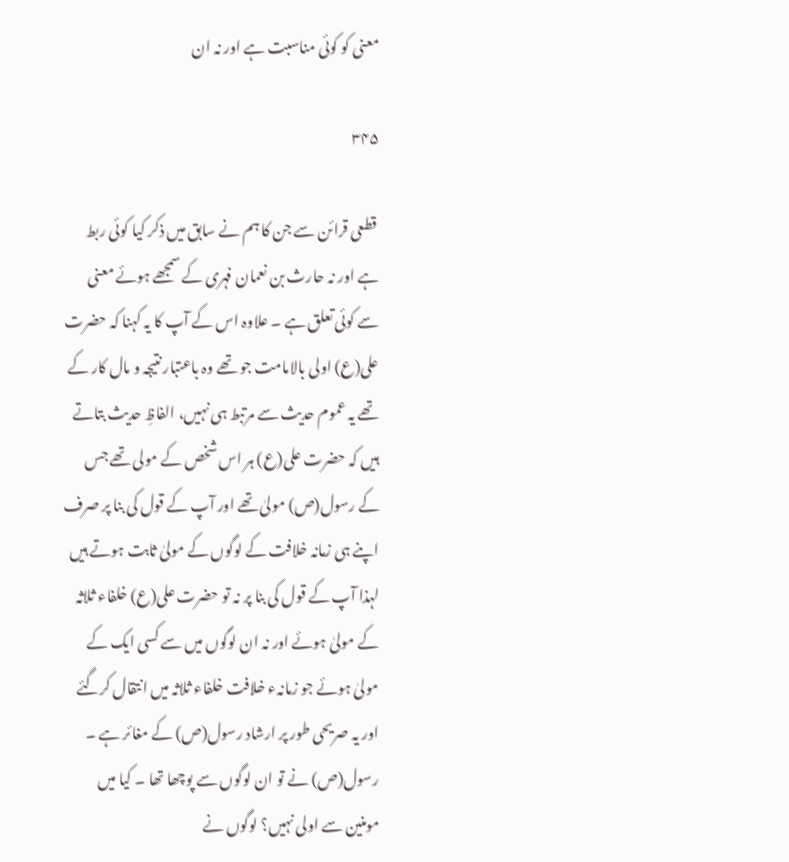معنی کو کوئی مناسبت ہے اور نہ ان

۳۴۵

 قطعی قرائن سے جن کا ہم نے سابق میں ذکر کیا کوئی ربط ہے اور نہ حارث بن نعمان فہری کے سمجھے ہوئے معنی سے کوئی تعلق ہے ۔ علاوہ اس کے آپ کا یہ کہنا کہ حضرت علی(ع) اولی بالامامت جو تھے وہ باعتبار نتیجہ و مال کار کے تھے یہ عموم حدیث سے مرتبط ہی نہیں، الفاظِ حدیث بتاتے ہیں کہ حضرت علی(ع) ہر اس شخص کے مولی تھے جس کے رسول(ص) مولیٰ تھے اور آپ کے قول کی بنا پر صرف اپنے ہی زمانہ خلافت کے لوگوں کے مولیٰ ثابت ہوتے ہیں لہذا آپ کے قول کی بنا پر نہ تو حضرت علی(ع) خلفاء ثلاثہ کے مولیٰ ہوئے اور نہ ان لوگوں میں سے کسی ایک کے مولیٰ ہوئے جو زمانہء خلافت خلفاء ثلاثہ میں انتقال کرگئے اور یہ صریحی طور پر ارشاد رسول(ص) کے مغائر ہے ۔ رسول(ص) نے تو ان لوگوں سے پوچھا تھا ۔ کیا میں  مومنین سے اولی نہیں؟ لوگوں نے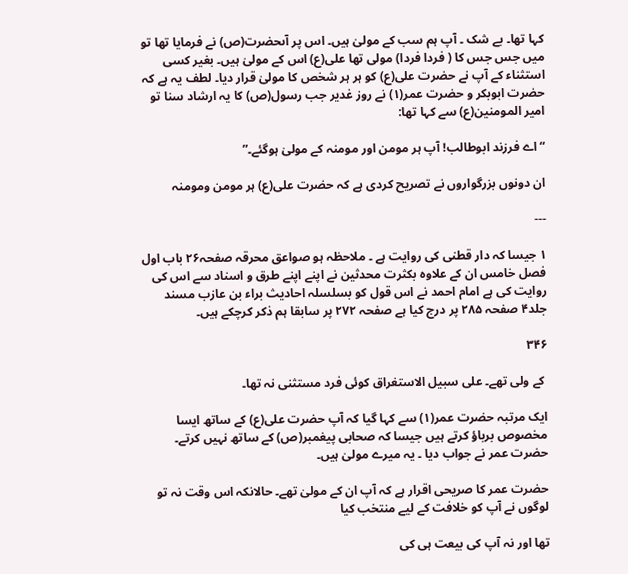کہا تھا۔ بے شک ۔ آپ ہم سب کے مولیٰ ہیں۔ اس پر آںحضرت(ص) نے فرمایا تھا تو میں جس جس کا ( فردا فردا) مولی تھا علی(ع) اس کے مولیٰ ہیں۔ بغیر کسی استثناء کے آپ نے حضرت علی(ع) کو ہر ہر شخص کا مولیٰ قرار دیا۔ لطف یہ ہے کہ حضرت ابوبکر و حضرت عمر(۱) نے روز غدیر جب رسول(ص) کا یہ ارشاد سنا تو امیر المومنین(ع) سے کہا تھا:

“ اے فرزند ابوطالب! آپ ہر مومن اور مومنہ کے مولیٰ ہوگئے۔”

ان دونوں بزرگواروں نے تصریح کردی ہے کہ حضرت علی(ع) ہر مومن ومومنہ

---

۱ جیسا کہ دار قطنی کی روایت ہے ۔ ملاحظہ ہو صواعق محرقہ صفحہ۲۶ باب اول فصل خامس ان کے علاوہ بکثرت محدثین نے اپنے اپنے طرق و اسناد سے اس کی روایت کی ہے امام احمد نے اس قول کو بسلسلہ احادیث براء بن عازب مسند جلد۴ صفحہ ۲۸۵ پر درج کیا ہے صفحہ ۲۷۲ پر سابقا ہم ذکر کرچکے ہیں۔

۳۴۶

 کے ولی تھے۔ علی سبیل الاستغراق کوئی فرد مستثنی نہ تھا۔

ایک مرتبہ حضرت عمر(۱) سے کہا گیا کہ آپ حضرت علی(ع) کے ساتھ ایسا مخصوص برباؤ کرتے ہیں جیسا کہ صحابی پیغمبر(ص) کے ساتھ نہیں کرتے۔ حضرت عمر نے جواب دیا ۔ یہ میرے مولیٰ ہیں۔

حضرت عمر کا صریحی اقرار ہے کہ آپ ان کے مولیٰ تھے۔ حالانکہ اس وقت نہ تو لوگوں نے آپ کو خلافت کے لیے منتخب کیا

تھا اور نہ آپ کی بیعت ہی کی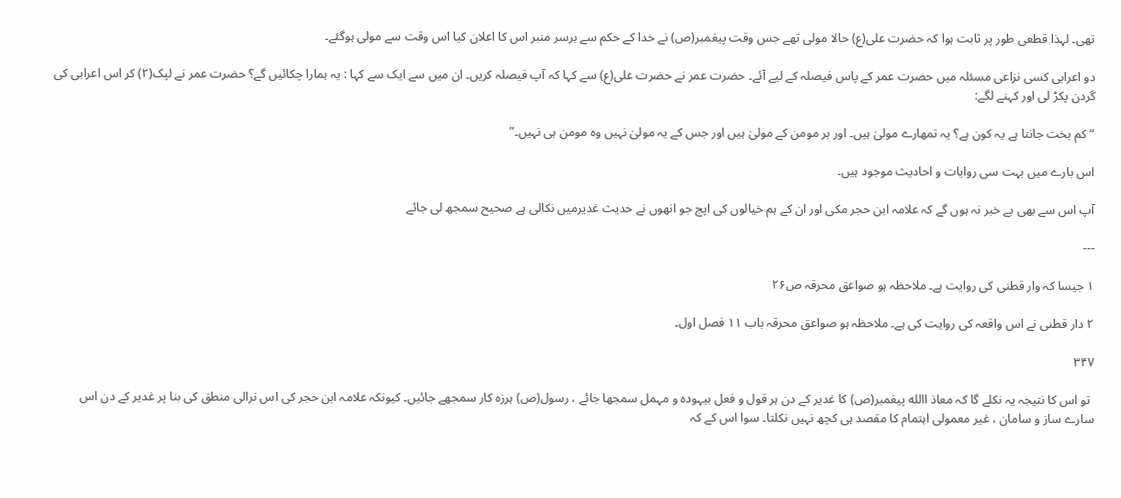تھی۔ لہذا قطعی طور پر ثابت ہوا کہ حضرت علی(ع) حالا مولی تھے جس وقت پیغمبر(ص) نے خدا کے حکم سے برسر منبر اس کا اعلان کیا اس وقت سے مولی ہوگئے۔

دو اعرابی کسی نزاعی مسئلہ میں حضرت عمر کے پاس فیصلہ کے لیے آئے۔ حضرت عمر نے حضرت علی(ع) سے کہا کہ آپ فیصلہ کریں۔ ان میں سے ایک سے کہا : یہ ہمارا چکائیں گے؟ حضرت عمر نے لپک(۲) کر اس اعرابی کی گردن پکڑ لی اور کہنے لگے:

“ کم بخت جانتا ہے یہ کون ہے؟ یہ تمھارے مولیٰ ہیں۔ اور ہر مومن کے مولیٰ ہیں اور جس کے یہ مولیٰ نہیں وہ مومن ہی نہیں۔”

اس بارے میں بہت سی روایات و احادیث موجود ہیں۔

آپ اس سے بھی بے خبر نہ ہوں گے کہ علامہ ابن حجر مکی اور ان کے ہم خیالوں کی اپج جو انھوں نے حدیث غدیرمیں نکالی ہے صحیح سمجھ لی جائے

---

۱ جیسا کہ وار قطنی کی روایت ہے۔ ملاحظہ ہو صواعق محرقہ ص۲۶

۲ دار قطنی نے اس واقعہ کی روایت کی ہے۔ ملاحظہ ہو صواعق محرقہ باب ۱۱ فصل اول۔

۳۴۷

 تو اس کا نتیجہ یہ نکلے گا کہ معاذ االله پیغمبر(ص) کا غدیر کے دن ہر قول و فعل بیہودہ و مہمل سمجھا جائے ، رسول(ص) ہرزہ کار سمجھے جائیں۔ کیونکہ علامہ ابن حجر کی اس نرالی منطق کی بنا پر غدیر کے دن اس سارے ساز و سامان ، غیر معمولی اہتمام کا مقصد ہی کچھ نہیں نکلتا۔ سوا اس کے کہ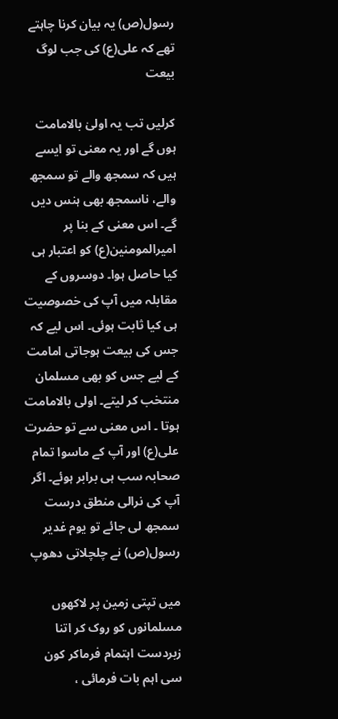رسول(ص) یہ بیان کرنا چاہتے تھے کہ علی(ع) کی جب لوگ بیعت

کرلیں تب یہ اولیٰ بالامامت ہوں گے اور یہ معنی تو ایسے ہیں کہ سمجھ والے تو سمجھ والے، ناسمجھ بھی ہنس دیں گے۔ اس معنی کے بنا پر امیرالمومنین(ع) کو اعتبار ہی کیا حاصل ہوا۔ دوسروں کے مقابلہ میں آپ کی خصوصیت ہی کیا ثابت ہوئی۔ اس لیے کہ جس کی بیعت ہوجاتی امامت کے لیے جس کو بھی مسلمان منتخب کر لیتے۔ اولی بالامامت ہوتا ۔ اس معنی سے تو حضرت علی(ع) اور آپ کے ماسوا تمام صحابہ سب ہی برابر ہوئے۔ اگر آپ کی نرالی منطق درست سمجھ لی جائے تو یوم غدیر رسول(ص) نے چلچلاتی دھوپ

میں تپتی زمین پر لاکھوں مسلمانوں کو روک کر اتنا زبردست اہتمام فرماکر کون سی اہم بات فرمائی ،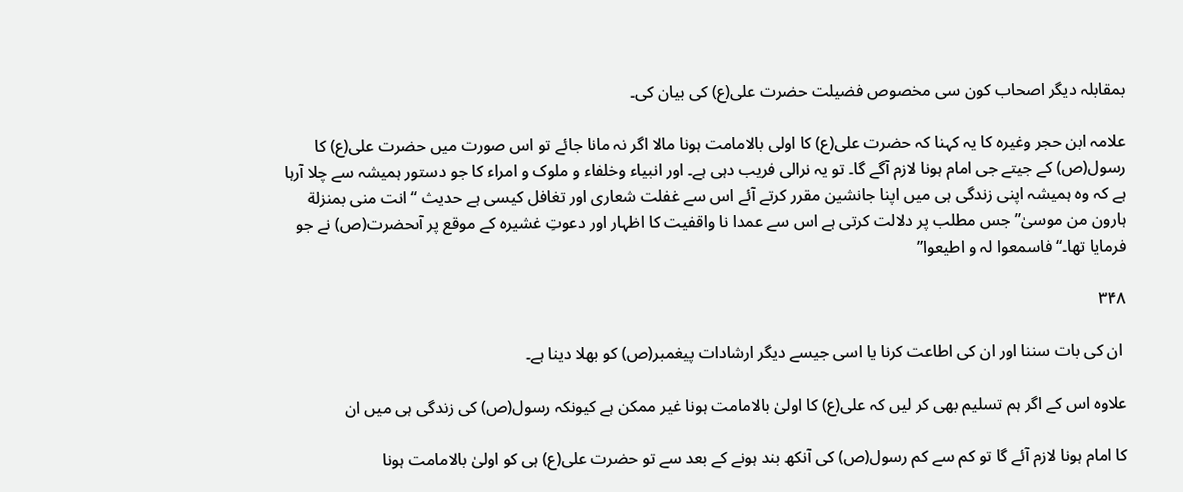بمقابلہ دیگر اصحاب کون سی مخصوص فضیلت حضرت علی(ع) کی بیان کی۔

علامہ ابن حجر وغیرہ کا یہ کہنا کہ حضرت علی(ع) کا اولی بالامامت ہونا مالا اگر نہ مانا جائے تو اس صورت میں حضرت علی(ع) کا رسول(ص) کے جیتے جی امام ہونا لازم آگے گا۔ تو یہ نرالی فریب دہی ہے۔ اور انبیاء وخلفاء و ملوک و امراء کا جو دستور ہمیشہ سے چلا آرہا ہے کہ وہ ہمیشہ اپنی زندگی ہی میں اپنا جانشین مقرر کرتے آئے اس سے غفلت شعاری اور تغافل کیسی ہے حدیث “ انت منی بمنزلة ہارون من موسیٰ” جس مطلب پر دلالت کرتی ہے اس سے عمدا نا واقفیت کا اظہار اور دعوتِ غشیرہ کے موقع پر آںحضرت(ص) نے جو فرمایا تھا۔“ فاسمعوا لہ و اطیعوا”

۳۴۸

 ان کی بات سننا اور ان کی اطاعت کرنا یا اسی جیسے دیگر ارشادات پیغمبر(ص) کو بھلا دینا ہے۔

علاوہ اس کے اگر ہم تسلیم بھی کر لیں کہ علی(ع) کا اولیٰ بالامامت ہونا غیر ممکن ہے کیونکہ رسول(ص) کی زندگی ہی میں ان

کا امام ہونا لازم آئے گا تو کم سے کم رسول(ص) کی آنکھ بند ہونے کے بعد سے تو حضرت علی(ع) ہی کو اولیٰ بالامامت ہونا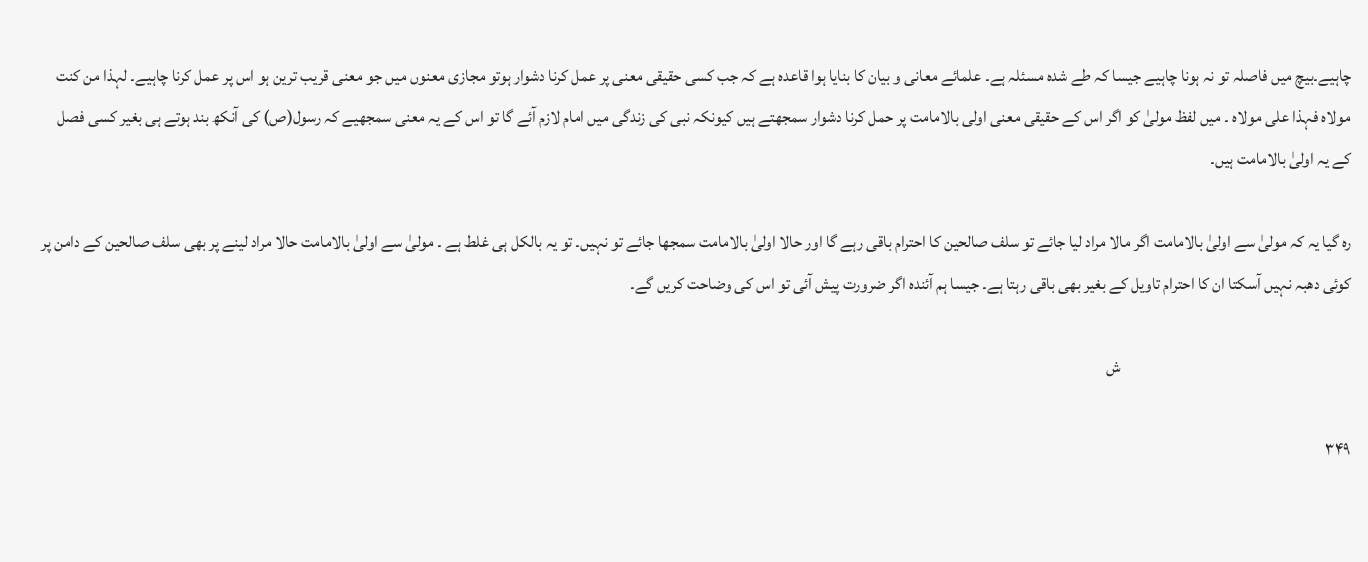چاہیے۔بیچ میں فاصلہ تو نہ ہونا چاہیے جیسا کہ طے شدہ مسئلہ ہے۔ علمائے معانی و بیان کا بنایا ہوا قاعدہ ہے کہ جب کسی حقیقی معنی پر عمل کرنا دشوار ہوتو مجازی معنوں میں جو معنی قریب ترین ہو اس پر عمل کرنا چاہیے۔ لہذا من کنت مولاہ فہذا علی مولاہ ۔ میں لفظ مولیٰ کو اگر اس کے حقیقی معنی اولی بالامامت پر حمل کرنا دشوار سمجھتے ہیں کیونکہ نبی کی زندگی میں امام لازم آئے گا تو اس کے یہ معنی سمجھیے کہ رسول(ص) کی آنکھ بند ہوتے ہی بغیر کسی فصل کے یہ اولیٰ بالامامت ہیں۔

رہ گیا یہ کہ مولیٰ سے اولیٰ بالامامت اگر مالا مراد لیا جائے تو سلف صالحین کا احترام باقی رہے گا اور حالا اولیٰ بالامامت سمجھا جائے تو نہیں۔ تو یہ بالکل ہی غلط ہے ۔ مولیٰ سے اولیٰ بالامامت حالا مراد لینے پر بھی سلف صالحین کے دامن پر کوئی دھبہ نہیں آسکتا ان کا احترام تاویل کے بغیر بھی باقی رہتا ہے۔ جیسا ہم آئندہ اگر ضرورت پیش آئی تو اس کی وضاحت کریں گے۔

                                                                     ش

۳۴۹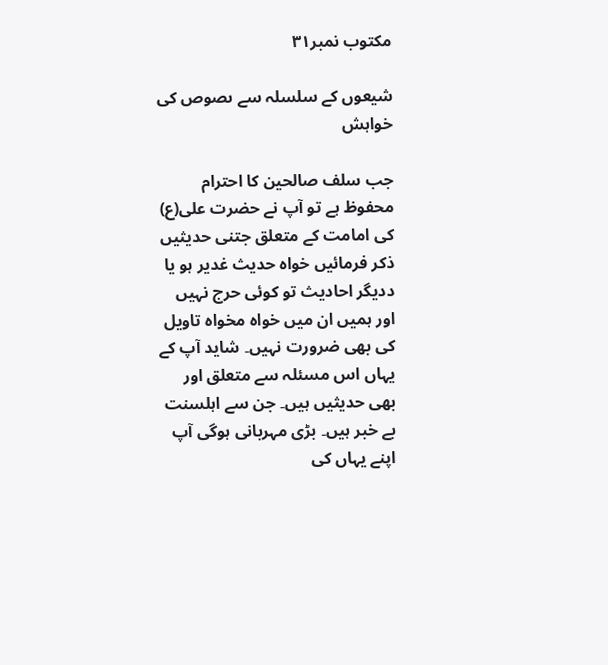مکتوب نمبر۳۱

شیعوں کے سلسلہ سے ںصوص کی خواہش

جب سلف صالحین کا احترام محفوظ ہے تو آپ نے حضرت علی(ع) کی امامت کے متعلق جتنی حدیثیں ذکر فرمائیں خواہ حدیث غدیر ہو یا ددیگر احادیث تو کوئی حرج نہیں اور ہمیں ان میں خواہ مخواہ تاویل کی بھی ضرورت نہیں۔ شاید آپ کے یہاں اس مسئلہ سے متعلق اور بھی حدیثیں ہیں۔ جن سے اہلسنت بے خبر ہیں۔ بڑی مہربانی ہوگی آپ اپنے یہاں کی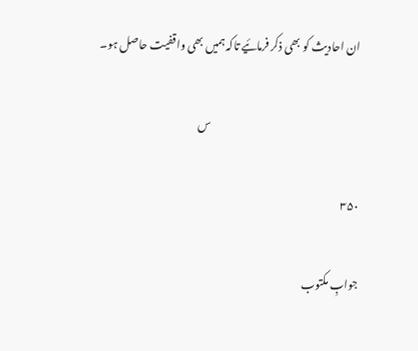ان احادیث کو بھی ذکر فرمائیے تاکہ ہمیں بھی واقفیت حاصل ہو۔

                                                                     س

۳۵۰

جوابِ مکتوب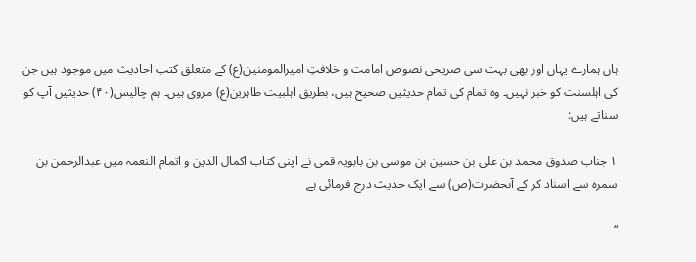ہاں ہمارے یہاں اور بھی بہت سی صریحی نصوص امامت و خلافتِ امیرالمومنین(ع) کے متعلق کتب احادیث میں موجود ہیں جن کی اہلسنت کو خبر نہیں۔ وہ تمام کی تمام حدیثیں صحیح ہیں، بطریق اہلبیت طاہرین(ع) مروی ہیں۔ ہم چالیس(۴۰) حدیثیں آپ کو سناتے ہیں:

۱ جناب صدوق محمد بن علی بن حسین بن موسی بن بابویہ قمی نے اپنی کتاب اکمال الدین و اتمام النعمہ میں عبدالرحمن بن سمرہ سے اسناد کر کے آںحضرت(ص) سے ایک حدیث درج فرمائی ہے

“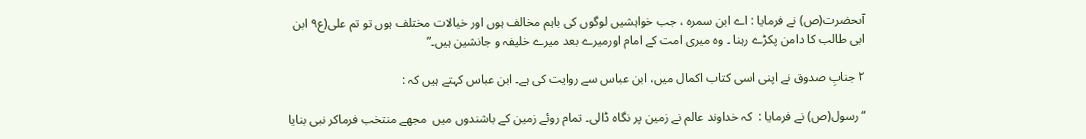آںحضرت(ص) نے فرمایا : اے ابن سمرہ ، جب خواہشیں لوگوں کی باہم مخالف ہوں اور خیالات مختلف ہوں تو تم علی(ع۹ ابن ابی طالب کا دامن پکڑے رہنا ۔ وہ میری امت کے امام اورمیرے بعد میرے خلیفہ و جانشین ہیں۔”

۲ جنابِ صدوق نے اپنی اسی کتاب اکمال میں، ابن عباس سے روایت کی ہے۔ ابن عباس کہتے ہیں کہ :

“ رسول(ص) نے فرمایا :  کہ خداوند عالم نے زمین پر نگاہ ڈالی۔ تمام روئے زمین کے باشندوں میں  مجھے منتخب فرماکر نبی بنایا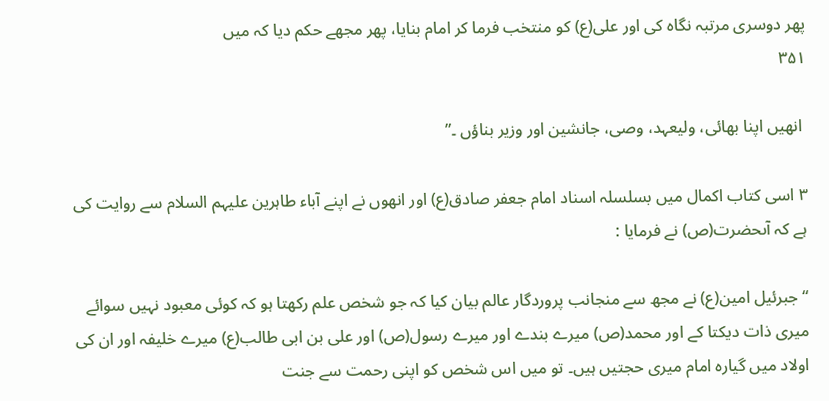پھر دوسری مرتبہ نگاہ کی اور علی(ع) کو منتخب فرما کر امام بنایا، پھر مجھے حکم دیا کہ میں
۳۵۱

 انھیں اپنا بھائی، ولیعہد، وصی، جانشین اور وزیر بناؤں ۔”

۳ اسی کتاب اکمال میں بسلسلہ اسناد امام جعفر صادق(ع) اور انھوں نے اپنے آباء طاہرین علیہم السلام سے روایت کی ہے کہ آںحضرت(ص) نے فرمایا :

“ جبرئیل امین(ع) نے مجھ سے منجانب پروردگار عالم بیان کیا کہ جو شخص علم رکھتا ہو کہ کوئی معبود نہیں سوائے میری ذات دیکتا کے اور محمد(ص) میرے بندے اور میرے رسول(ص) اور علی بن ابی طالب(ع) میرے خلیفہ اور ان کی اولاد میں گیارہ امام میری حجتیں ہیں۔ تو میں اس شخص کو اپنی رحمت سے جنت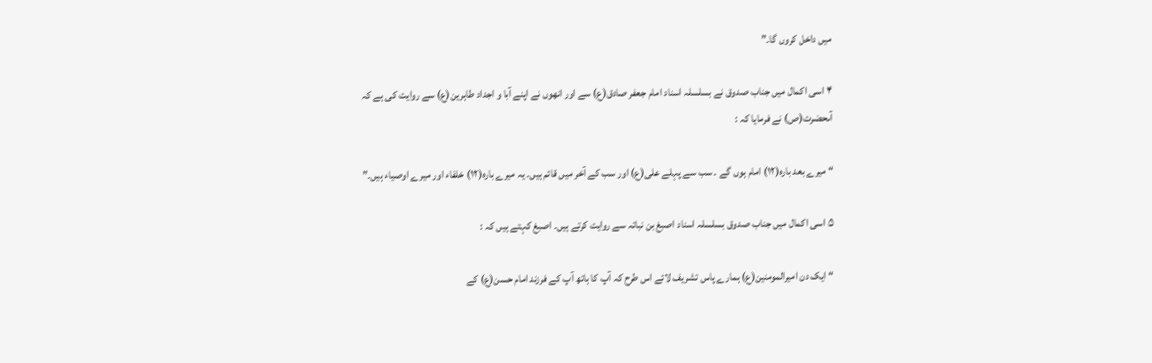میں داخل کروں گا۔”

۴ اسی اکمال میں جناب صدوق نے بسلسلہ اسناد امام جعفر صادق(ع) سے اور انھوں نے اپنے آبا و اجداد طاہرین(ع) سے روایت کی ہے کہ آںحضرت(ص) نے فرمایا کہ :

“ میرے بعد بارہ(۱۲) امام ہوں گے ۔ سب سے پہلے علی(ع) اور سب کے آخر میں قائم ہیں۔ یہ میرے بارہ(۱۲) خلفاء اور میرے اوصیاء ہیں۔”

۵ اسی اکمال میں جناب صدوق بسلسلہ اسناد اصبغ بن نباتہ سے روایت کرتے ہیں۔ اصبغ کہتے ہیں کہ :

“ ایک دن امیرالمومنین(ع) ہمارے پاس تشریف لائے اس طرح کہ آپ کا ہاتھ آپ کے فرزند امام حسن(ع) کے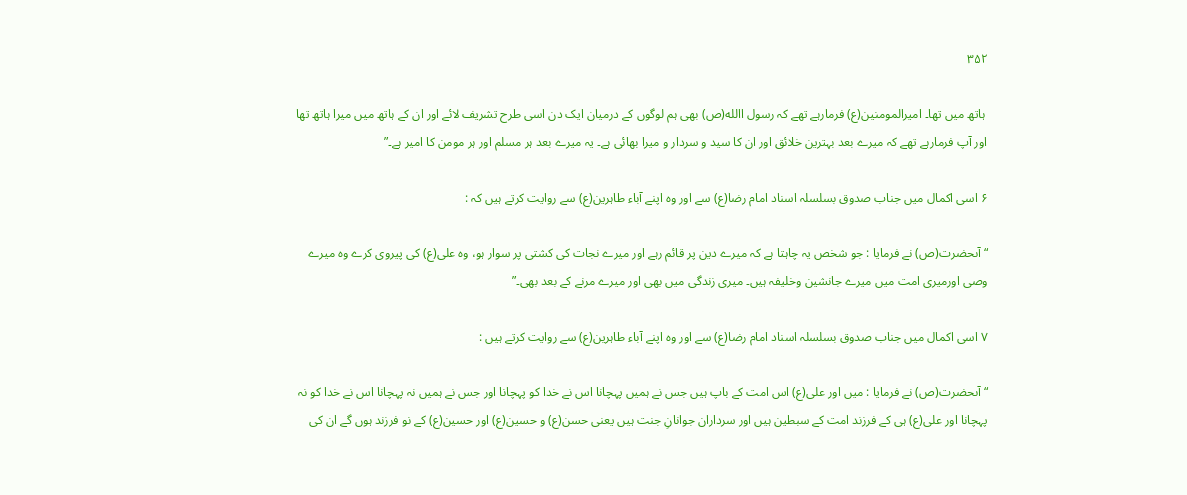۳۵۲

 ہاتھ میں تھا۔ امیرالمومنین(ع) فرمارہے تھے کہ رسول االله(ص) بھی ہم لوگوں کے درمیان ایک دن اسی طرح تشریف لائے اور ان کے ہاتھ میں میرا ہاتھ تھا اور آپ فرمارہے تھے کہ میرے بعد بہترین خلائق اور ان کا سید و سردار و میرا بھائی ہے۔ یہ میرے بعد ہر مسلم اور ہر مومن کا امیر ہے۔”

۶ اسی اکمال میں جناب صدوق بسلسلہ اسناد امام رضا(ع) سے اور وہ اپنے آباء طاہرین(ع) سے روایت کرتے ہیں کہ :

“ آںحضرت(ص) نے فرمایا : جو شخص یہ چاہتا ہے کہ میرے دین پر قائم رہے اور میرے نجات کی کشتی پر سوار ہو، وہ علی(ع) کی پیروی کرے وہ میرے وصی اورمیری امت میں میرے جانشین وخلیفہ ہیں۔ میری زندگی میں بھی اور میرے مرنے کے بعد بھی۔”

۷ اسی اکمال میں جناب صدوق بسلسلہ اسناد امام رضا(ع) سے اور وہ اپنے آباء طاہرین(ع) سے روایت کرتے ہیں :

“ آںحضرت(ص) نے فرمایا : میں اور علی(ع) اس امت کے باپ ہیں جس نے ہمیں پہچانا اس نے خدا کو پہچانا اور جس نے ہمیں نہ پہچانا اس نے خدا کو نہ پہچانا اور علی(ع) ہی کے فرزند امت کے سبطین ہیں اور سرداران جوانانِ جنت ہیں یعنی حسن(ع) و حسین(ع) اور حسین(ع) کے نو فرزند ہوں گے ان کی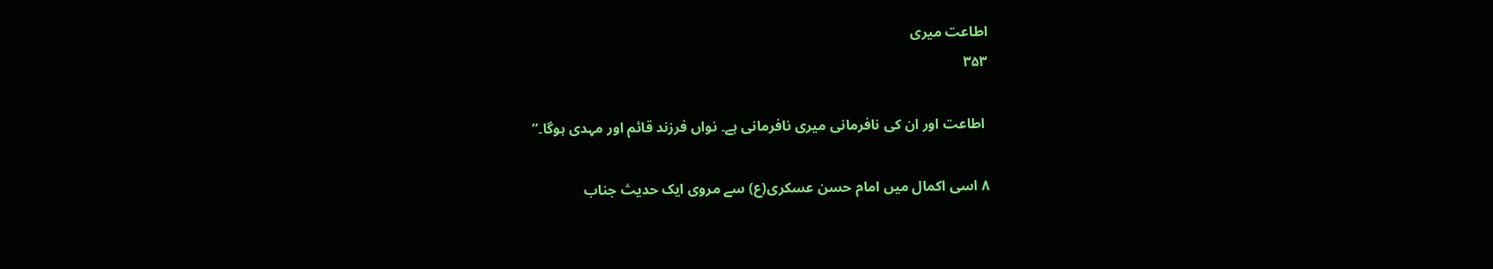اطاعت میری
۳۵۳

 اطاعت اور ان کی نافرمانی میری نافرمانی ہے۔ نواں فرزند قائم اور مہدی ہوگا۔”

۸ اسی اکمال میں امام حسن عسکری(ع) سے مروی ایک حدیث جناب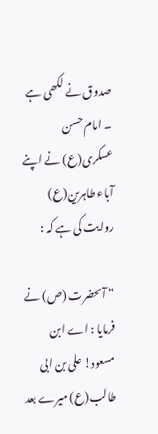صدوق نے لکھی ہے ۔ امام حسن عسکری(ع) نے اپنے آباء طاہرین(ع) روایت کی ہے کہ :

“ آںحضرت (ص) نے فرمایا : اے ابن مسعود! علی بن ابی طالب(ع) میرے بعد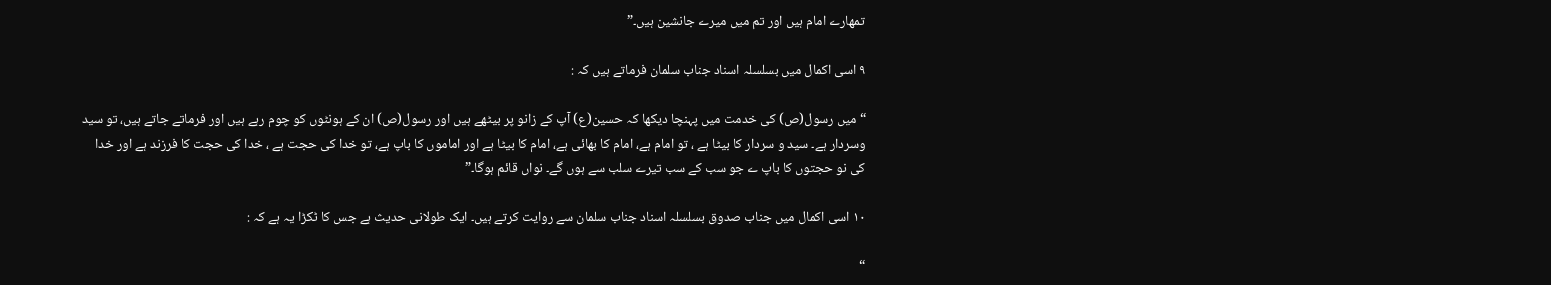تمھارے امام ہیں اور تم میں میرے جانشین ہیں۔”

۹ اسی اکمال میں بسلسلہ اسناد جناب سلمان فرماتے ہیں کہ :

“ میں رسول(ص) کی خدمت میں پہنچا دیکھا کہ حسین(ع) آپ کے زانو پر بیٹھے ہیں اور رسول(ص) ان کے ہونٹوں کو چوم رہے ہیں اور فرماتے جاتے ہیں، تو سید وسردار ہے۔ سید و سردار کا بیٹا ہے ، تو امام ہے، امام کا بھائی ہے، امام کا بیٹا ہے اور اماموں کا باپ ہے، تو خدا کی حجت ہے ، خدا کی حجت کا فرزند ہے اور خدا کی نو حجتوں کا باپ ے جو سب کے سب تیرے سلب سے ہوں گے۔ نواں قائم ہوگا۔”

۱۰ اسی اکمال میں جناب صدوق بسلسلہ اسناد جناب سلمان سے روایت کرتے ہیں۔ ایک طولانی حدیث ہے جس کا ٹکڑا یہ ہے کہ :

“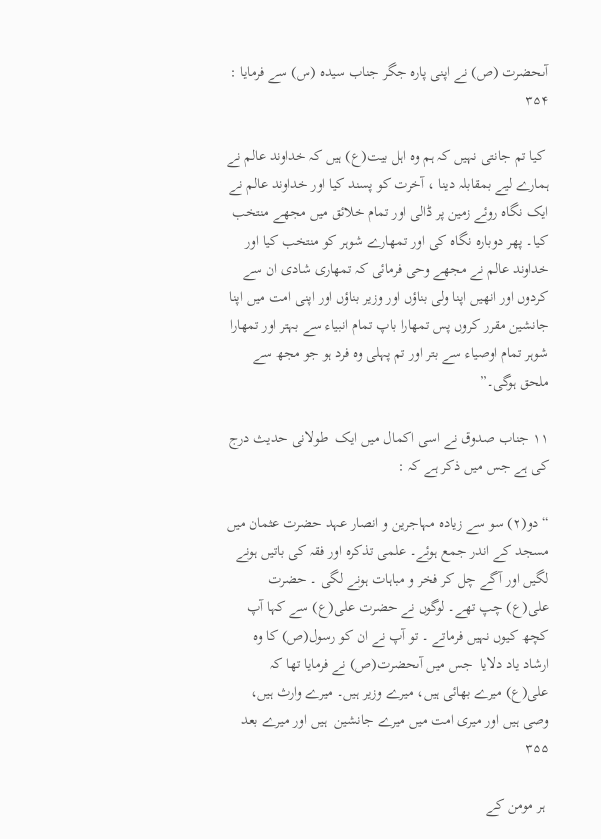آںحضرت (ص) نے اپنی پارہ جگر جناب سیدہ (س) سے فرمایا :
۳۵۴

 کیا تم جانتی نہیں کہ ہم وہ اہل بیت(ع) ہیں کہ خداوند عالم نے ہمارے لیے بمقابلہ دینا ، آخرت کو پسند کیا اور خداوند عالم نے ایک نگاہ روئے زمین پر ڈالی اور تمام خلائق میں مجھے منتخب کیا۔ پھر دوبارہ نگاہ کی اور تمھارے شوہر کو منتخب کیا اور خداوند عالم نے مجھے وحی فرمائی کہ تمھاری شادی ان سے کردوں اور انھیں اپنا ولی بناؤں اور وزیر بناؤں اور اپنی امت میں اپنا جانشین مقرر کروں پس تمھارا باپ تمام انبیاء سے بہتر اور تمھارا شوہر تمام اوصیاء سے بتر اور تم پہلی وہ فرد ہو جو مجھ سے ملحق ہوگی۔”

۱۱ جناب صدوق نے اسی اکمال میں ایک  طولانی حدیث درج کی ہے جس میں ذکر ہے کہ :

“ دو(۲) سو سے زیادہ مہاجرین و انصار عہد حضرت عثمان میں مسجد کے اندر جمع ہوئے۔ علمی تذکرہ اور فقہ کی باتیں ہونے لگیں اور آگے چل کر فخر و مباہات ہونے لگی ۔ حضرت علی(ع) چپ تھے۔ لوگوں نے حضرت علی(ع) سے کہا آپ کچھ کیوں نہیں فرماتے ۔ تو آپ نے ان کو رسول(ص) کا وہ ارشاد یاد دلایا  جس میں آںحضرت(ص) نے فرمایا تھا کہ علی(ع) میرے بھائی ہیں، میرے وزیر ہیں۔ میرے وارث ہیں، وصی ہیں اور میری امت میں میرے جانشین  ہیں اور میرے بعد
۳۵۵

 ہر مومن کے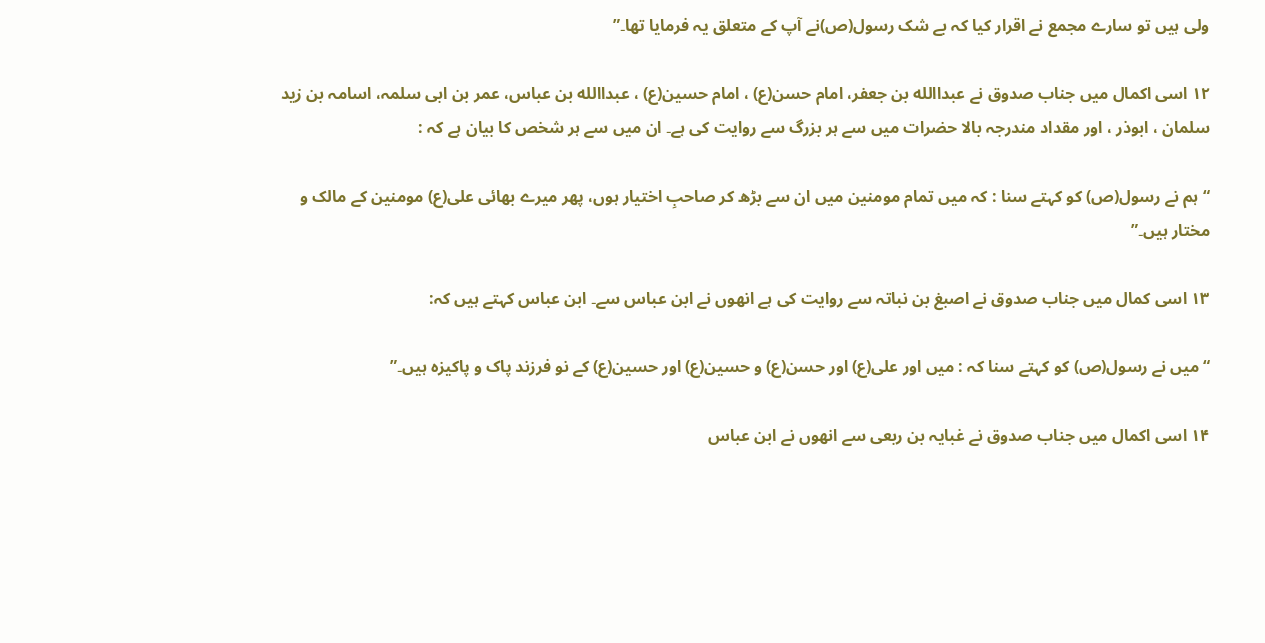ولی ہیں تو سارے مجمع نے اقرار کیا کہ بے شک رسول(ص)نے آپ کے متعلق یہ فرمایا تھا۔”

۱۲ اسی اکمال میں جناب صدوق نے عبداالله بن جعفر، امام حسن(ع) ، امام حسین(ع) ، عبداالله بن عباس، عمر بن ابی سلمہ، اسامہ بن زید سلمان ، ابوذر ، اور مقداد مندرجہ بالا حضرات میں سے ہر بزرگ سے روایت کی ہے۔ ان میں سے ہر شخص کا بیان ہے کہ :

“ ہم نے رسول(ص) کو کہتے سنا : کہ میں تمام مومنین میں ان سے بڑھ کر صاحبِ اختیار ہوں، پھر میرے بھائی علی(ع) مومنین کے مالک و مختار ہیں۔”

۱۳ اسی کمال میں جناب صدوق نے اصبغ بن نباتہ سے روایت کی ہے انھوں نے ابن عباس سے۔ ابن عباس کہتے ہیں کہ:

“ میں نے رسول(ص) کو کہتے سنا کہ : میں اور علی(ع) اور حسن(ع) و حسین(ع) اور حسین(ع) کے نو فرزند پاک و پاکیزہ ہیں۔”

۱۴ اسی اکمال میں جناب صدوق نے غبایہ بن ربعی سے انھوں نے ابن عباس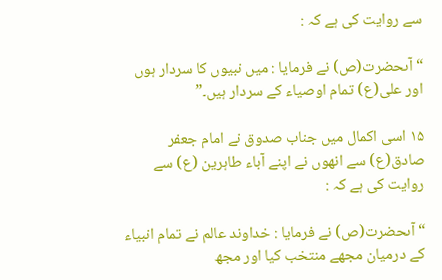سے روایت کی ہے کہ :

“ آںحضرت(ص) نے فرمایا : میں نبیوں کا سردار ہوں اور علی(ع) تمام اوصیاء کے سردار ہیں۔”

۱۵ اسی اکمال میں جناب صدوق نے امام جعفر صادق(ع) سے انھوں نے اپنے آباء طاہرین (ع) سے روایت کی ہے کہ :

“ آںحضرت(ص) نے فرمایا : خداوند عالم نے تمام انبیاء کے درمیان مجھے منتخب کیا اور مجھ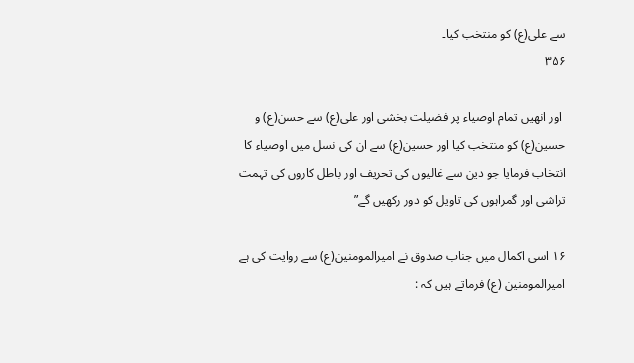سے علی(ع) کو منتخب کیا۔
۳۵۶

 اور انھیں تمام اوصیاء پر فضیلت بخشی اور علی(ع) سے حسن(ع) و حسین(ع) کو منتخب کیا اور حسین(ع) سے ان کی نسل میں اوصیاء کا انتخاب فرمایا جو دین سے غالیوں کی تحریف اور باطل کاروں کی تہمت تراشی اور گمراہوں کی تاویل کو دور رکھیں گے”

۱۶ اسی اکمال میں جناب صدوق نے امیرالمومنین(ع) سے روایت کی ہے امیرالمومنین (ع) فرماتے ہیں کہ :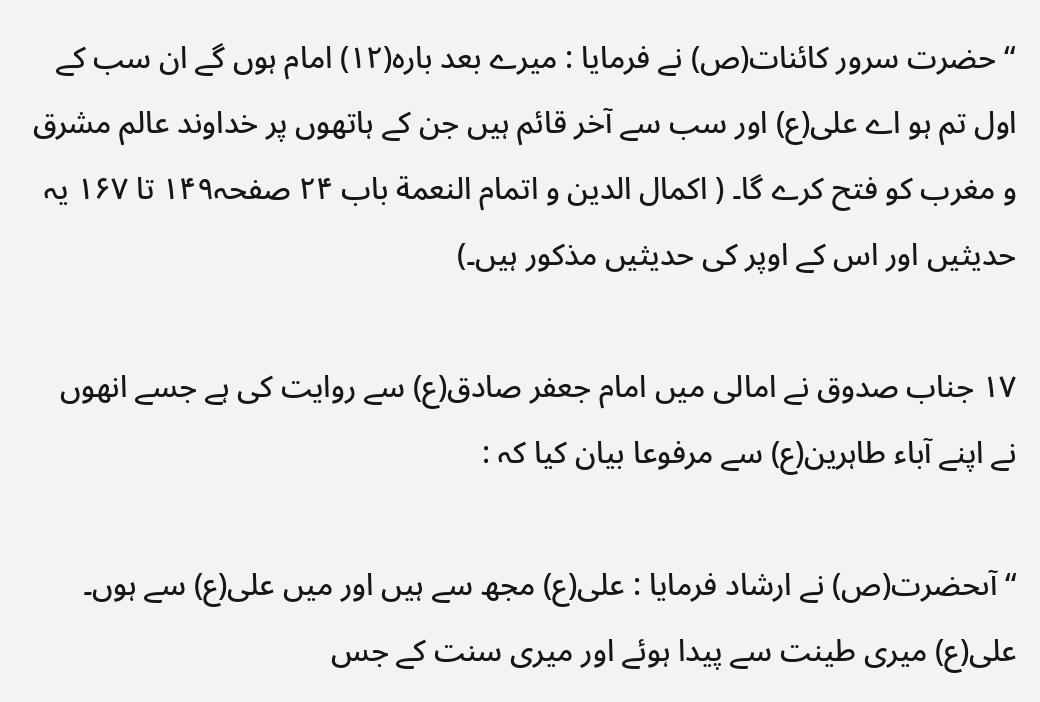“ حضرت سرور کائنات(ص) نے فرمایا : میرے بعد بارہ(۱۲) امام ہوں گے ان سب کے اول تم ہو اے علی(ع) اور سب سے آخر قائم ہیں جن کے ہاتھوں پر خداوند عالم مشرق و مغرب کو فتح کرے گا۔ ( اکمال الدین و اتمام النعمة باب ۲۴ صفحہ۱۴۹ تا ۱۶۷ یہ حدیثیں اور اس کے اوپر کی حدیثیں مذکور ہیں۔)

۱۷ جناب صدوق نے امالی میں امام جعفر صادق(ع) سے روایت کی ہے جسے انھوں نے اپنے آباء طاہرین(ع) سے مرفوعا بیان کیا کہ :

“ آںحضرت(ص) نے ارشاد فرمایا : علی(ع) مجھ سے ہیں اور میں علی(ع) سے ہوں۔ علی(ع) میری طینت سے پیدا ہوئے اور میری سنت کے جس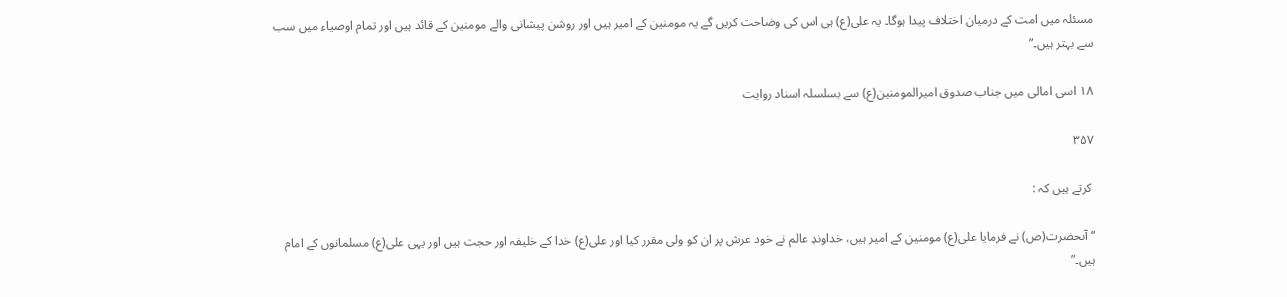مسئلہ میں امت کے درمیان اختلاف پیدا ہوگا۔ یہ علی(ع) ہی اس کی وضاحت کریں گے یہ مومنین کے امیر ہیں اور روشن پیشانی والے مومنین کے قائد ہیں اور تمام اوصیاء میں سب سے بہتر ہیں۔”

۱۸ اسی امالی میں جناب صدوق امیرالمومنین(ع) سے بسلسلہ اسناد روایت

۳۵۷

 کرتے ہیں کہ :

“ آںحضرت(ص) نے فرمایا علی(ع) مومنین کے امیر ہیں، خداوندِ عالم نے خود عرش پر ان کو ولی مقرر کیا اور علی(ع) خدا کے خلیفہ اور حجت ہیں اور یہی علی(ع) مسلمانوں کے امام ہیں۔”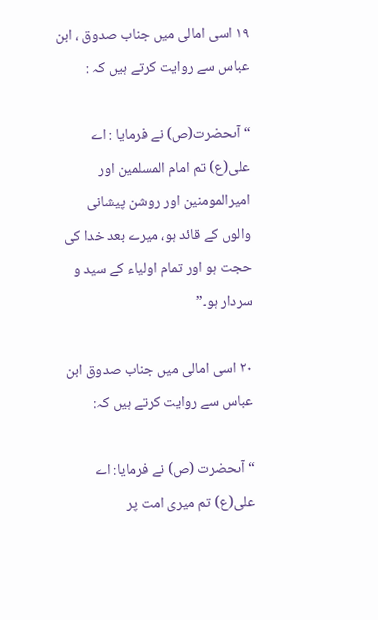۱۹ اسی امالی میں جناب صدوق ، ابن عباس سے روایت کرتے ہیں کہ :

“ آںحضرت(ص) نے فرمایا : اے علی(ع) تم امام المسلمین اور امیرالمومنین اور روشن پیشانی والوں کے قائد ہو، میرے بعد خدا کی حجت ہو اور تمام اولیاء کے سید و سردار ہو۔”

۲۰ اسی امالی میں جناب صدوق ابن عباس سے روایت کرتے ہیں کہ:

“ آںحضرت (ص) نے فرمایا: اے علی(ع) تم میری امت پر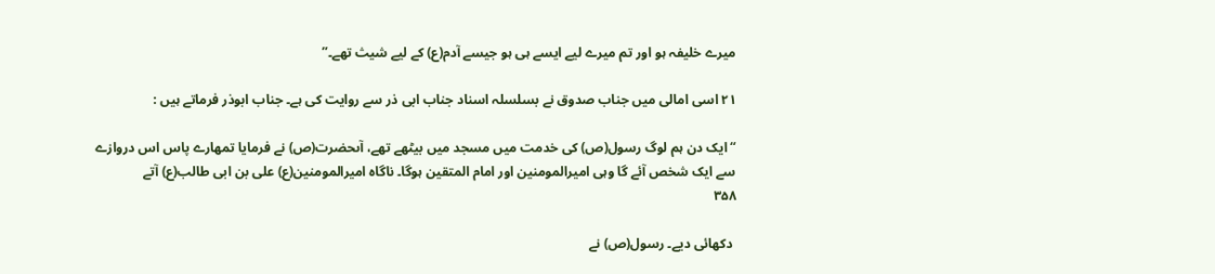میرے خلیفہ ہو اور تم میرے لیے ایسے ہی ہو جیسے آدم(ع) کے لیے شیث تھے۔”

۲۱ اسی امالی میں جناب صدوق نے بسلسلہ اسناد جناب ابی ذر سے روایت کی ہے۔ جناب ابوذر فرماتے ہیں :

“ ایک دن ہم لوگ رسول(ص) کی خدمت میں مسجد میں بیٹھے تھے، آںحضرت(ص) نے فرمایا تمھارے پاس اس دروازے سے ایک شخص آئے گا وہی امیرالمومنین اور امام المتقین ہوگا۔ ناگاہ امیرالمومنین(ع) علی بن ابی طالب(ع) آتے
۳۵۸

 دکھائی دیے۔ رسول(ص) نے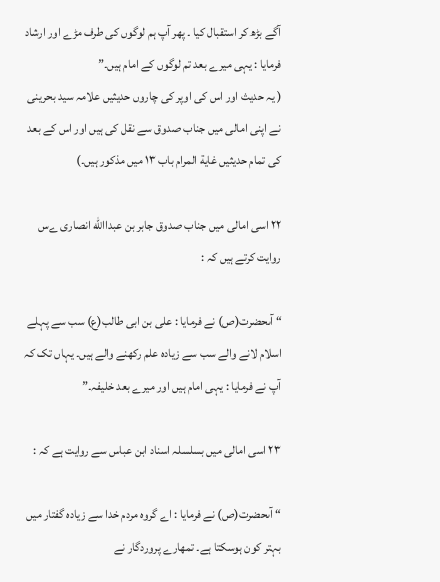آگے بڑھ کر استقبال کیا ۔ پھر آپ ہم لوگوں کی طرف مڑے اور ارشاد فرمایا : یہی میرے بعد تم لوگوں کے امام ہیں۔”
( یہ حدیث اور اس کی اوپر کی چاروں حدیثیں علامہ سید بحرینی نے اپنی امالی میں جناب صدوق سے نقل کی ہیں اور اس کے بعد کی تمام حدیثیں غایة المرام باب ۱۳ میں مذکور ہیں۔)

۲۲ اسی امالی میں جناب صدوق جابر بن عبداالله انصاری ےس روایت کرتے ہیں کہ :

“ آںحضرت(ص) نے فرمایا : علی بن ابی طالب(ع) سب سے پہلے اسلام لانے والے سب سے زیادہ علم رکھنے والے ہیں۔ یہاں تک کہ آپ نے فرمایا : یہی امام ہیں اور میرے بعد خلیفہ۔”

۲۳ اسی امالی میں بسلسلہ اسناد ابن عباس سے روایت ہے کہ :

“ آںحضرت(ص) نے فرمایا : اے گروہ مردم خدا سے زیادہ گفتار میں بہتر کون ہوسکتا ہے۔ تمھارے پروردگار نے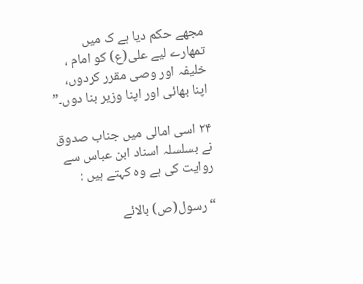مجھے حکم دیا ہے ک میں تمھارے لیے علی(ع) کو امام ، خلیفہ اور وصی مقرر کردوں، اپنا بھائی اور اپنا وزیر بنا دوں۔”

۲۴ اسی امالی میں جناب صدوق نے بسلسلہ اسناد ابن عباس سے روایت کی ہے وہ کہتے ہیں :

“ رسول(ص) بالائے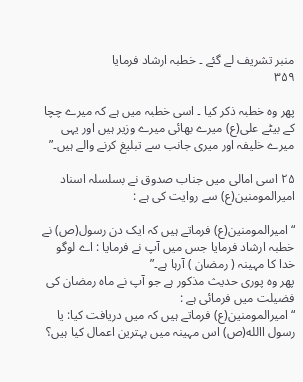منبر تشریف لے گئے ۔ خطبہ ارشاد فرمایا
۳۵۹

پھر وہ خطبہ ذکر کیا ۔ اسی خطبہ میں ہے کہ میرے چچا کے بیٹے علی(ع) میرے بھائی میرے وزیر ہیں اور یہی میرے خلیفہ اور میری جانب سے تبلیغ کرنے والے ہیں۔”

۲۵ اسی امالی میں جناب صدوق نے بسلسلہ اسناد امیرالمومنین(ع) سے روایت کی ہے :

“ امیرالمومنین(ع) فرماتے ہیں کہ ایک دن رسول(ص) نے خطبہ ارشاد فرمایا جس میں آپ نے فرمایا : اے لوگو خدا کا مہینہ ( رمضان ) آرہا ہے۔”
پھر وہ پوری حدیث مذکور ہے جو آپ نے ماہ رمضان کی فضیلت میں فرمائی ہے :
“ امیرالمومنین(ع) فرماتے ہیں کہ میں دریافت کیا: یا رسول االله(ص) اس مہینہ میں بہترین اعمال کیا ہیں؟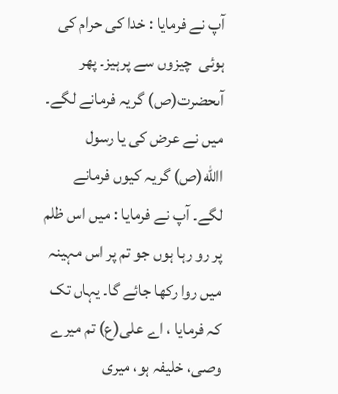آپ نے فرمایا : خدا کی حرام کی ہوئی  چیزوں سے پرہیز۔ پھر آںحضرت(ص) گریہ فرمانے لگے۔ میں نے عرض کی یا رسول االله(ص) گریہ کیوں فرمانے لگے۔ آپ نے فرمایا : میں اس ظلم پر رو رہا ہوں جو تم پر اس مہینہ میں روا رکھا جائے گا۔ یہاں تک کہ فرمایا ، اے علی(ع) تم میرے وصی، خلیفہ ہو، میری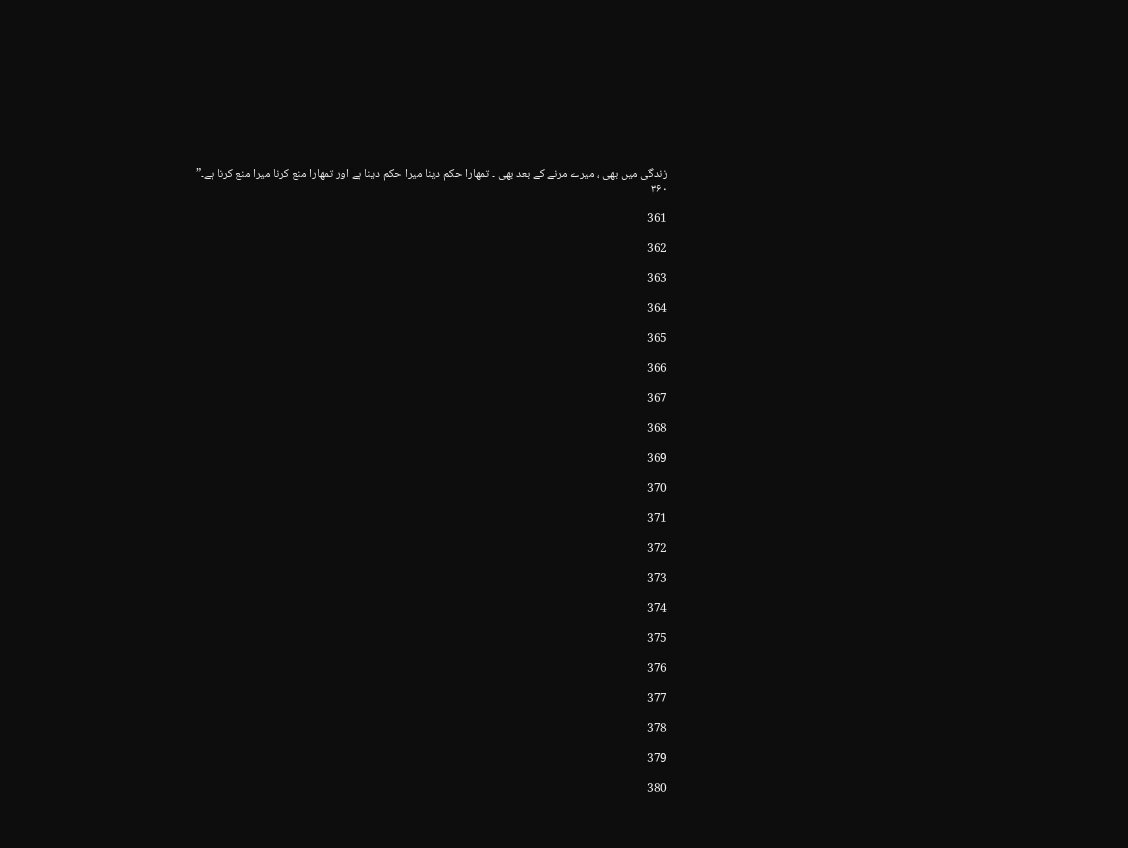زندگی میں بھی ، میرے مرنے کے بعد بھی ۔ تمھارا حکم دینا میرا حکم دینا ہے اور تمھارا منع کرنا میرا منع کرنا ہے۔”
۳۶۰

361

362

363

364

365

366

367

368

369

370

371

372

373

374

375

376

377

378

379

380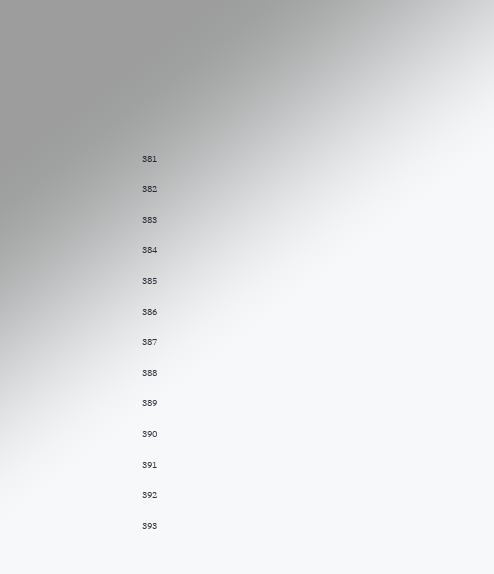381

382

383

384

385

386

387

388

389

390

391

392

393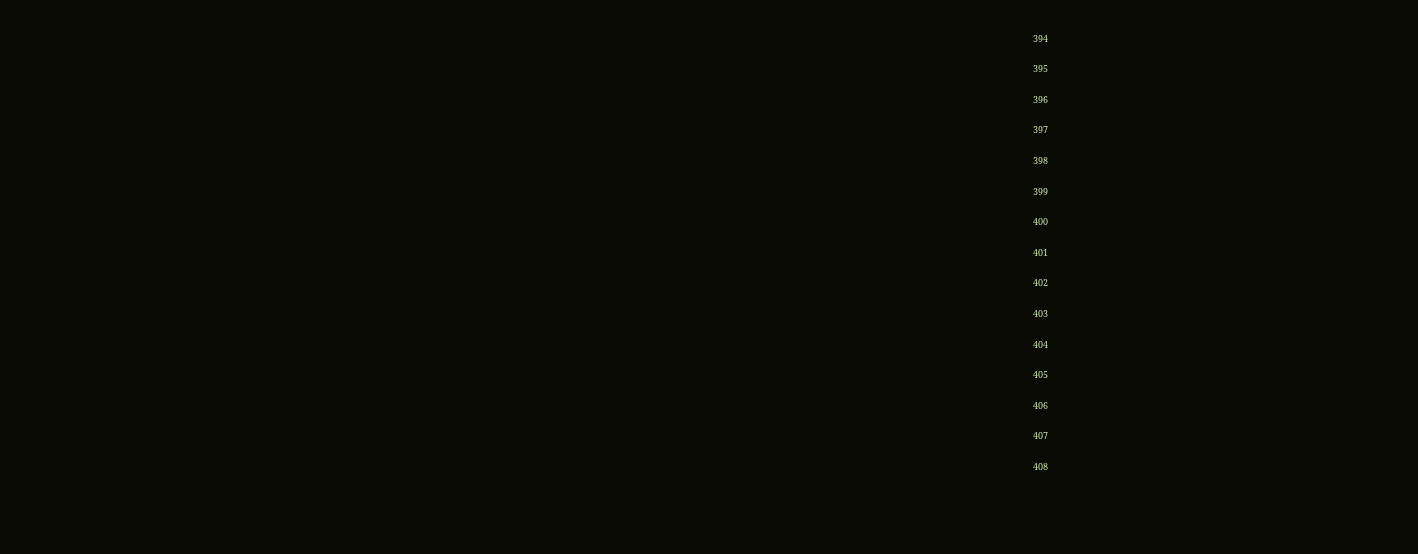394

395

396

397

398

399

400

401

402

403

404

405

406

407

408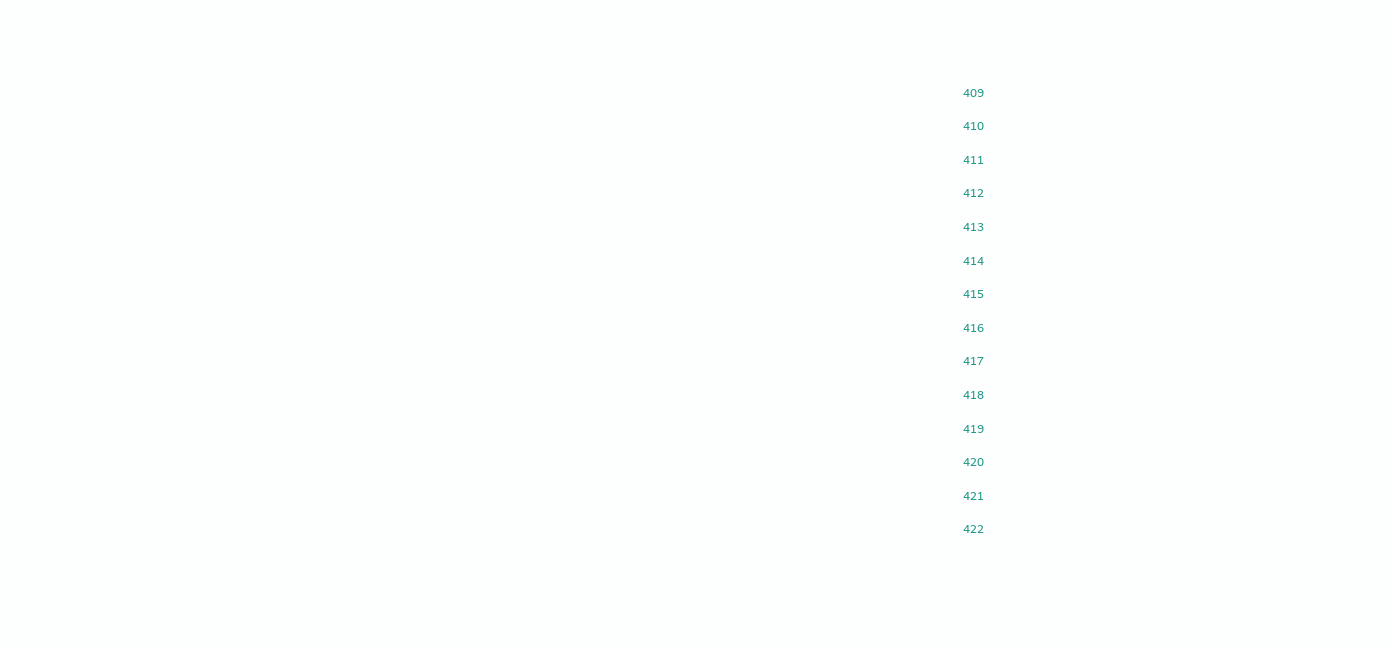409

410

411

412

413

414

415

416

417

418

419

420

421

422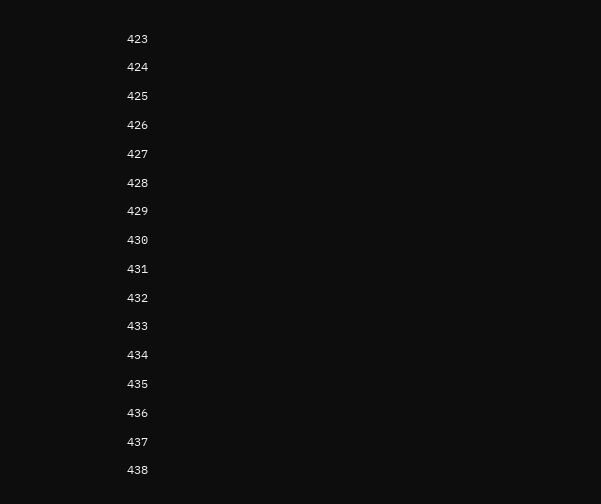423

424

425

426

427

428

429

430

431

432

433

434

435

436

437

438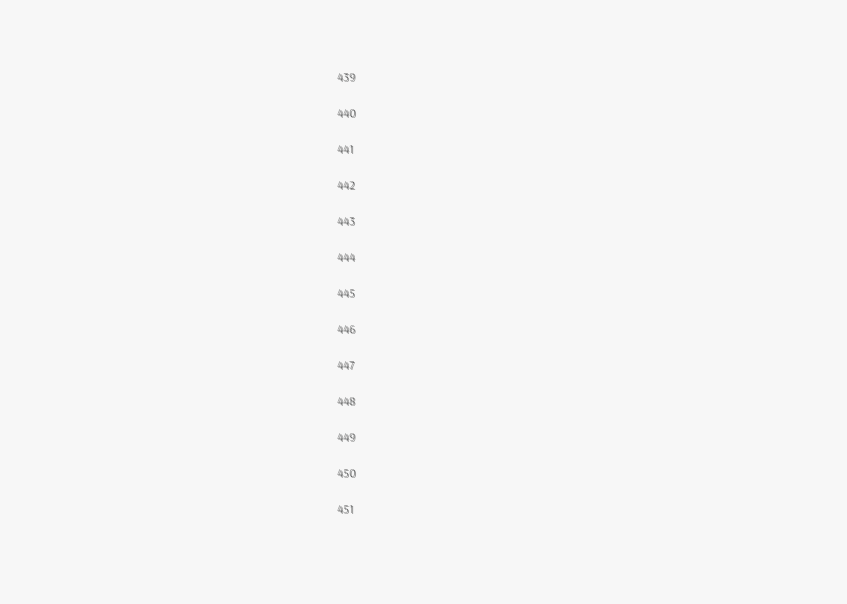439

440

441

442

443

444

445

446

447

448

449

450

451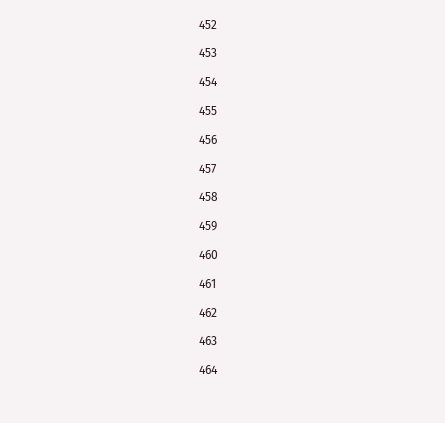452

453

454

455

456

457

458

459

460

461

462

463

464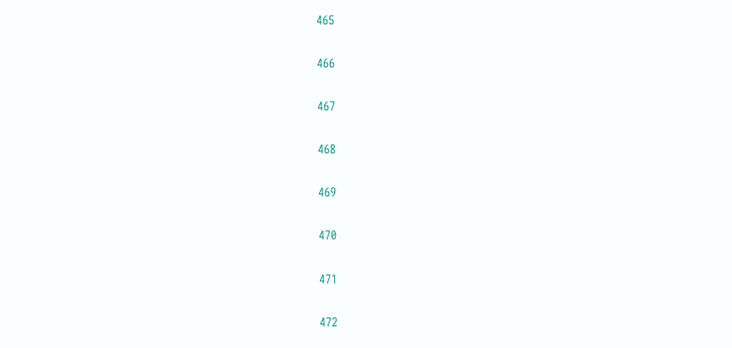465

466

467

468

469

470

471

472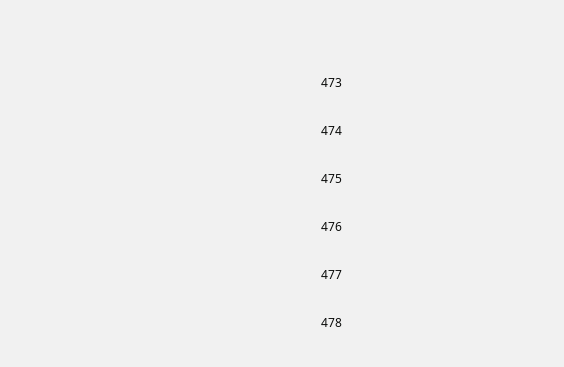473

474

475

476

477

478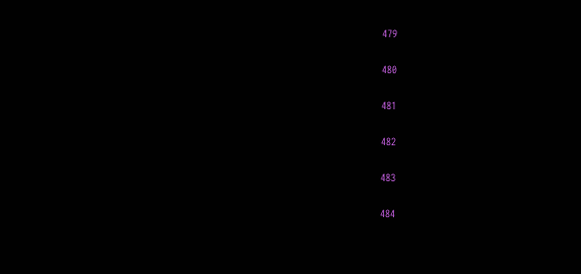479

480

481

482

483

484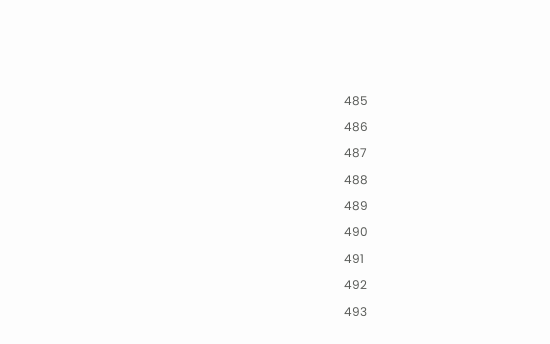485

486

487

488

489

490

491

492

493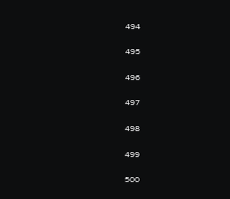494

495

496

497

498

499

500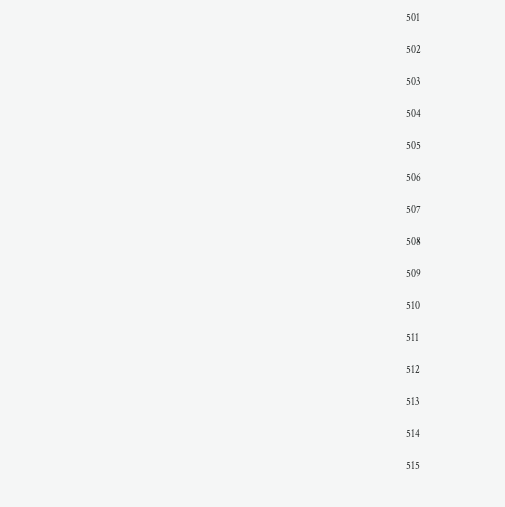501

502

503

504

505

506

507

508

509

510

511

512

513

514

515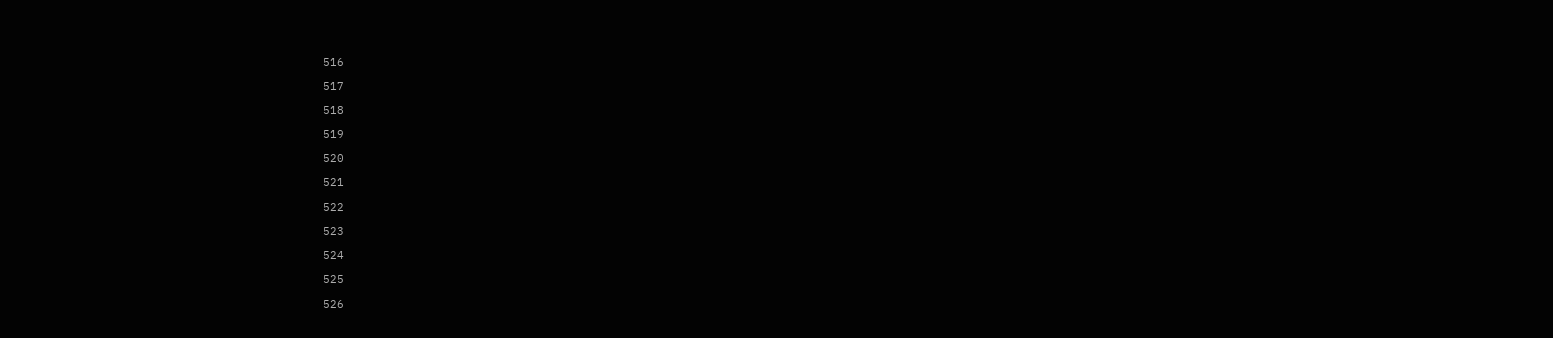516

517

518

519

520

521

522

523

524

525

526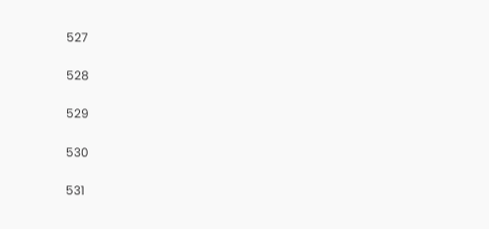527

528

529

530

531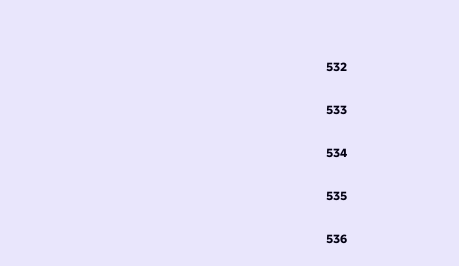532

533

534

535

536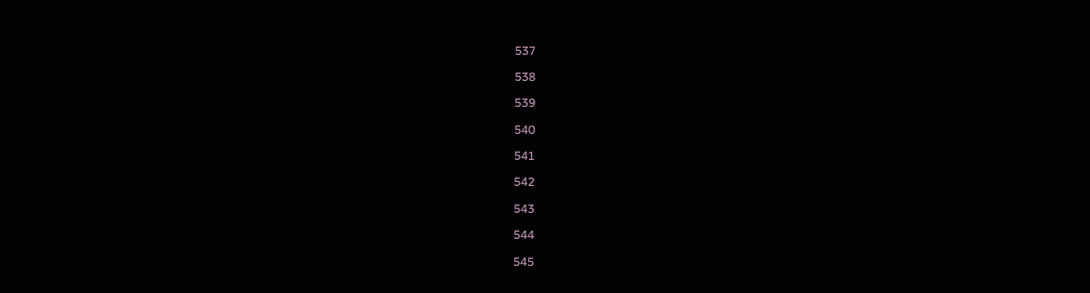537

538

539

540

541

542

543

544

545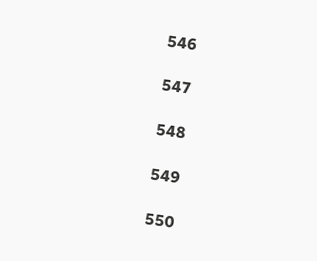546

547

548

549

550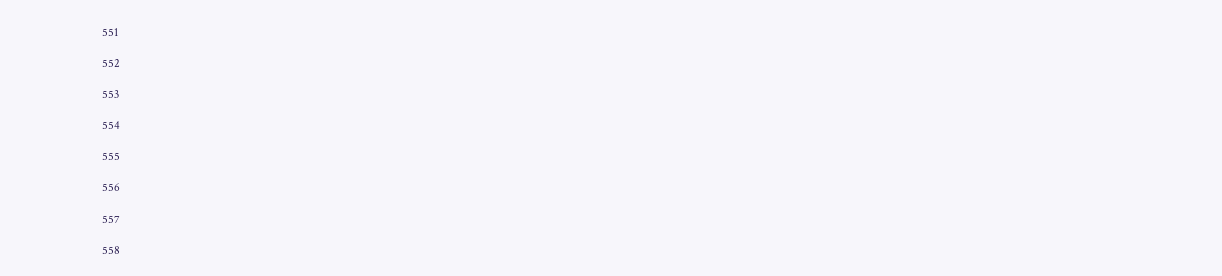551

552

553

554

555

556

557

558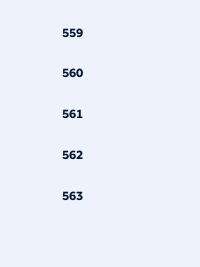559

560

561

562

563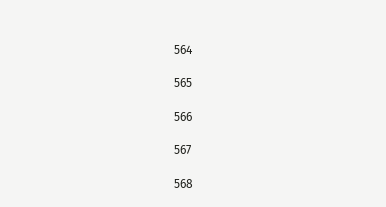564

565

566

567

568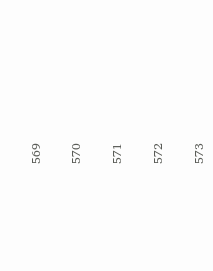569

570

571

572

573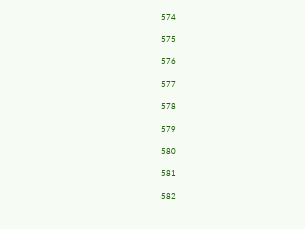574

575

576

577

578

579

580

581

582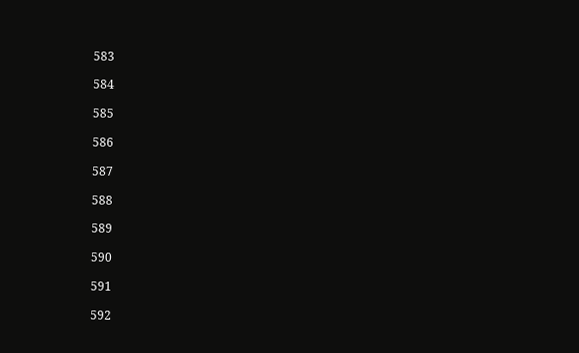583

584

585

586

587

588

589

590

591

592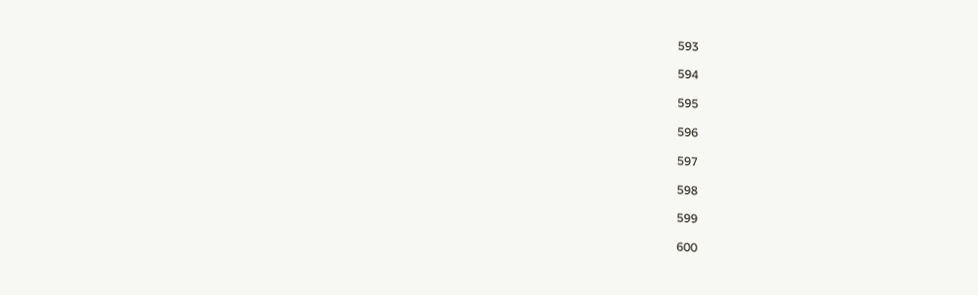593

594

595

596

597

598

599

600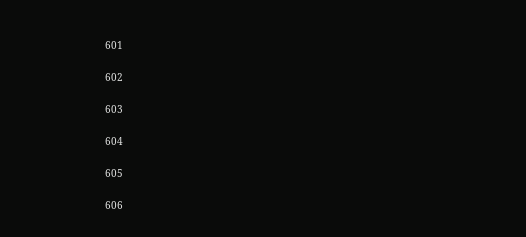601

602

603

604

605

606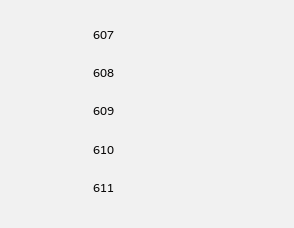607

608

609

610

611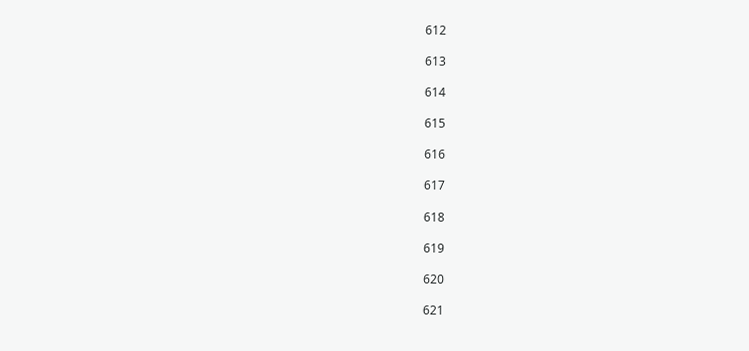612

613

614

615

616

617

618

619

620

621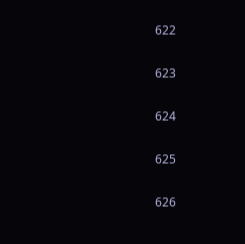622

623

624

625

626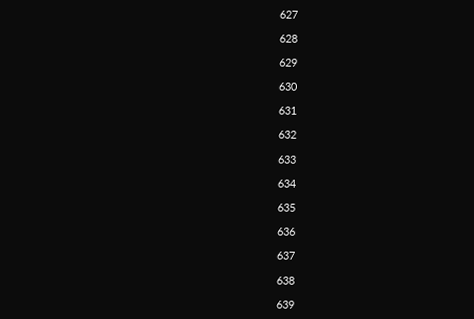627

628

629

630

631

632

633

634

635

636

637

638

639